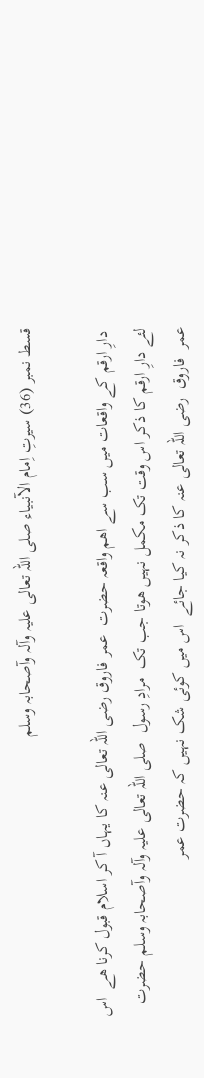قسط نمبر (36) سیرتِ اِمام الآنبیاء صلی اللہ تعالی علیہ وآلہ وآصحابہ وسلم

 دارِ ارقم کے واقعات میں سب سے اھم واقعہ حضرت  عمر فاروق رضی اللہ تعالی عنہ کا یہاں آ کر اسلام قبول کرنا ھے  اس لئے دارِ ارقم کا ذکر اس وقت تک مکمل نہیں ھوتا جب تک  مرادِ رسول  صلی اللہ تعالی علیہ وآلہ وآصحابہ وسلم حضرت عمر  فاروق  رضی اللہ تعالی عنہ کا ذکر نہ کیا جائے  اس میں کوئی شک نہیں کہ حضرت عمر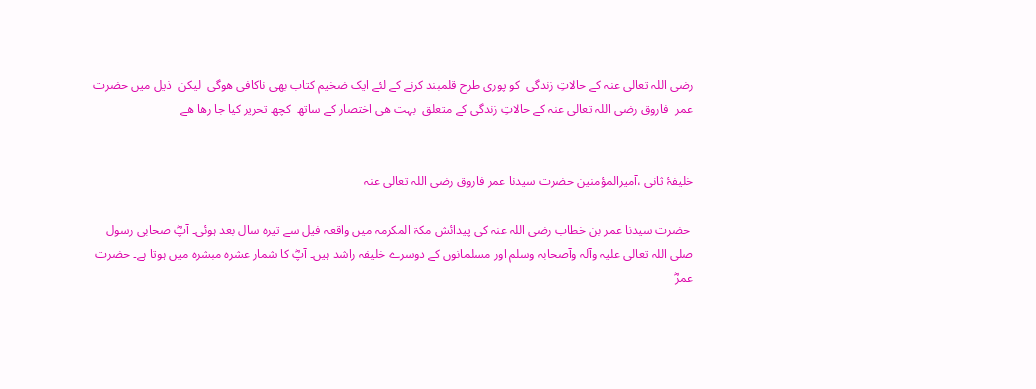رضی اللہ تعالی عنہ کے حالاتِ زندگی  کو پوری طرح قلمبند کرنے کے لئے ایک ضخیم کتاب بھی ناکافی ھوگی  لیکن  ذیل میں حضرت عمر  فاروق رضی اللہ تعالی عنہ کے حالاتِ زندگی کے متعلق  بہت ھی اختصار کے ساتھ  کچھ تحریر کیا جا رھا ھے


خلیفۂ ثانی ،آمیرالمؤمنین حضرت سیدنا عمر فاروق رضی اللہ تعالی عنہ

 حضرت سیدنا عمر بن خطاب رضی اللہ عنہ کی پیدائش مکۃ المکرمہ میں واقعہ فیل سے تیرہ سال بعد ہوئی۔ آپؓ صحابی رسول صلی اللہ تعالی علیہ وآلہ وآصحابہ وسلم اور مسلمانوں کے دوسرے خلیفہ راشد ہیں۔ آپؓ کا شمار عشرہ مبشرہ میں ہوتا ہے۔ حضرت عمرؓ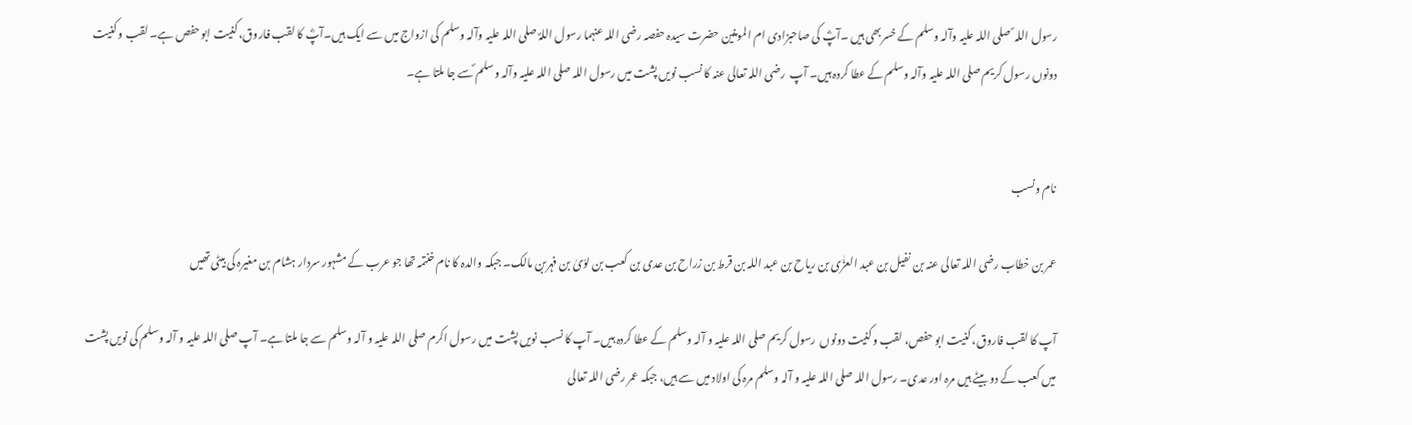رسول اللہ ؐ صلی اللہ علیہ وآلہ وسلم کے خسربھی ہیں ۔آپؓ کی صاحبزادی ام المومنین حضرت سیدہ حفصہ رضی اللہ عنہما رسول اللہؐ صلی اللہ علیہ وآلہ وسلم کی ازواج میں سے ایک ہیں۔آپؓ کا لقب فاروق، کنیت ابو حفص ہے۔ لقب و کنیت دونوں رسول کریم صلی اللہ علیہ وآلہ وسلم کے عطا کردہ ہیں۔ آپ  رضی اللہ تعالی عنہ کا نسب نویں پشت میں رسول اللہ صلی اللہ علیہ وآلہ وسلم ؐسے جا ملتا ہے۔


نام ونسب

عمر بن خطاب رضی اللہ تعالی عنہ بن نفیل بن عبد العزّٰی بن ریاح بن عبد اللہ بن قرط بن زراح بن عدی بن کعب بن لوّیٰ بن فہربن مالک۔ جبکہ والدہ کا نام خنتمہ تھا جو عرب کے مشہور سردار ہشام بن مغیرہ کی بیٹی تھیں

آپ کا لقب فاروق، کنیت ابو حفص، لقب و کنیت دونوں  رسول کریم صلی اللہ علیہ و آلہ وسلم کے عطا کردہ ہیں۔ آپ کا نسب نویں پشت میں رسول اکرم صلی اللہ علیہ و آلہ وسلم سے جا ملتا ہے۔ آپ صلی اللہ علیہ و آلہ وسلم کی نویں پشت میں کعب کے دو بیٹے ہیں مرہ اور عدی۔ رسول اللہ صلی اللہ علیہ و آلہ وسلم مرہ کی اولاد میں سے ہیں، جبکہ عمر رضی اللہ تعالی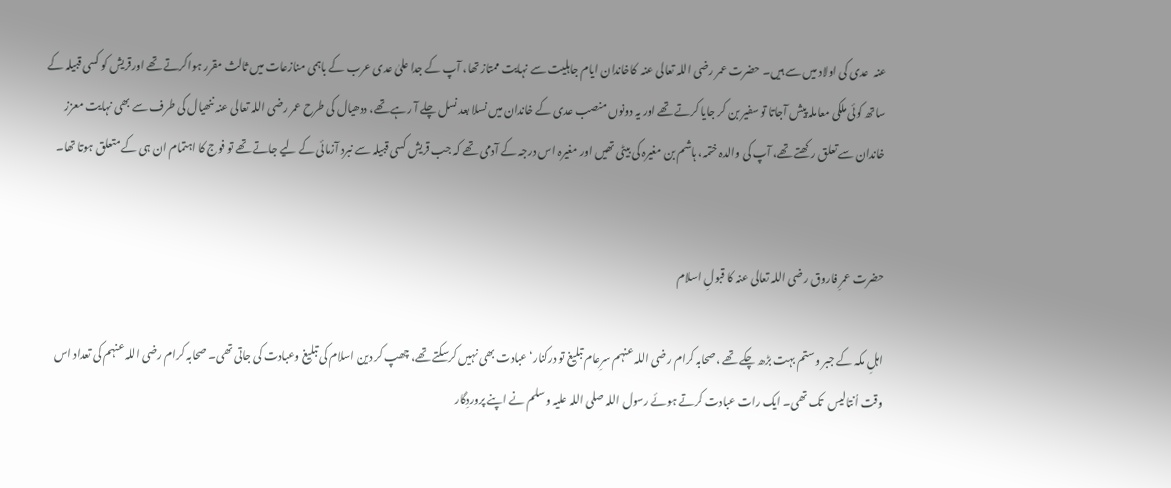عنہ  عدی کی اولاد میں سے ہیں۔ حضرت عمر رضی اللہ تعالی عنہ  کاخاندان ایام جاہلیت سے نہایت ممتاز تھا، آپ کے جدا علیٰ عدی عرب کے باہمی منازعات میں ثالث مقرر ہواکرتے تھے اورقریش کو کسی قبیلہ کے ساتھ کوئی ملکی معاملہ پیش آجاتا تو سفیر بن کر جایا کرتے تھے اور یہ دونوں منصب عدی کے خاندان میں نسلا بعد نسل چلے آ رہے تھے، ددھیال کی طرح عمر رضی اللہ تعالی عنہ ننھیال کی طرف سے بھی نہایت معزز خاندان سے تعلق رکھتے تھے، آپ کی والدہ ختمہ، ہاشم بن مغیرہ کی بیٹی تھیں اور مغیرہ اس درجہ کے آدمی تھے کہ جب قریش کسی قبیلہ سے نبرد آزمائی کے لیے جاتے تھے تو فوج کا اہتمام ان ہی کے متعلق ہوتا تھا۔


حضرت عمرِ فاروق رضی اللہ تعالی عنہ کا قبولِ اسلام

اہلِ مکہ کے جبر وستم بہت بڑھ چکے تھے ،صحابہ کرام رضی اللہ عنہم سرِعام تبلیغ تو درکنار‘ عبادت بھی نہیں کرسکتے تھے، چھپ کر دین اسلام کی تبلیغ وعبادت کی جاتی تھی۔ صحابہ کرام رضی اللہ عنہم کی تعداد اس وقت اُنتالیس  تک تھی۔ ایک رات عبادت کرتے ہوئے رسول اللہ صلی اللہ علیہ وسلم نے اپنے پروردِگار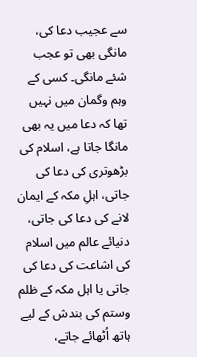سے عجیب دعا کی، مانگی بھی تو عجب شئے مانگی۔ کسی کے وہم وگمان میں نہیں تھا کہ دعا میں یہ بھی مانگا جاتا ہے، اسلام کی بڑھوتری کی دعا کی جاتی، اہلِ مکہ کے ایمان لانے کی دعا کی جاتی، دنیائے عالم میں اسلام کی اشاعت کی دعا کی جاتی یا اہل مکہ کے ظلم وستم کی بندش کے لیے ہاتھ اُٹھائے جاتے،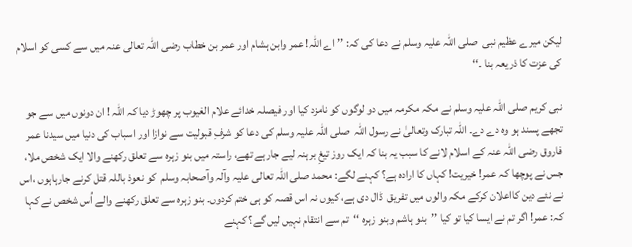لیکن میرے عظیم نبی  صلی اللہ علیہ وسلم نے دعا کی کہ: ’’اے اللہ! عمر وابن ہشام اور عمر بن خطاب رضی اللہ تعالی عنہ میں سے کسی کو اسلام کی عزت کا ذریعہ بنا ۔‘‘

نبی کریم صلی اللہ علیہ وسلم نے مکہ مکرمہ میں دو لوگوں کو نامزد کیا اور فیصلہ خدائے علام الغیوب پر چھوڑ دیا کہ اللہ ! ان دونوں میں سے جو تجھے پسند ہو وہ دے دے۔ اللہ تبارک وتعالیٰ نے رسول اللہ  صلی اللہ علیہ وسلم کی دعا کو شرفِ قبولیت سے نوازا اور اسباب کی دنیا میں سیدنا عمر فاروق رضی اللہ عنہ کے اسلام لانے کا سبب یہ بنا کہ ایک روز تیغِ برہنہ لیے جارہے تھے، راستہ میں بنو زہرہ سے تعلق رکھنے والا ایک شخص ملا، جس نے پوچھا کہ عمر! خیریت! کہاں کا ارادہ ہے؟ کہنے لگے: محمد صلی اللہ تعالی علیہ وآلہ وآصحابہ وسلم  کو نعوذ باللہ قتل کرنے جارہاہوں ،اس نے نئے دین کااعلان کرکے مکہ والوں میں تفریق  ڈال دی ہے، کیوں نہ اس قصہ کو ہی ختم کردوں۔ بنو زہرہ سے تعلق رکھنے والے اُس شخص نے کہا کہ: عمر! اگر تم نے ایسا کیا تو کیا ’’بنو ہاشم وبنو زہرہ ‘‘تم سے انتقام نہیں لیں گے؟ کہنے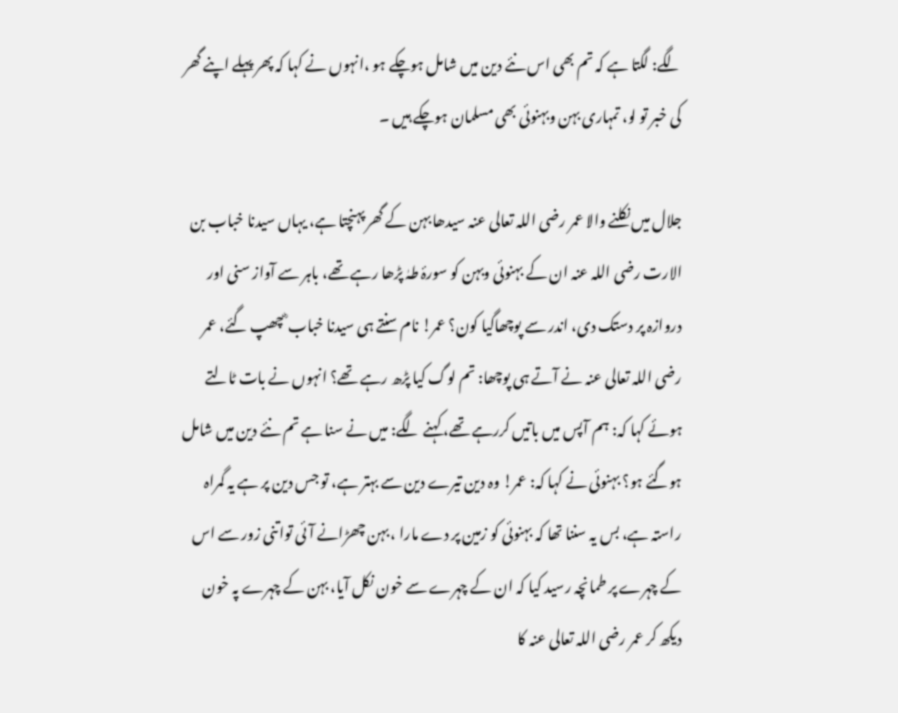لگے: لگتا ہے کہ تم بھی اس نئے دین میں شامل ہوچکے ہو ،انہوں نے کہا کہ پھر پہلے اپنے گھر کی خبر تو لو، تمہاری بہن وبہنوئی بھی مسلمان ہوچکے ہیں ۔

جلال میں نکلنے والا عمر رضی اللہ تعالی عنہ سیدھا بہن کے گھر پہنچتا ہے، یہاں سیدنا خباب بن الارت رضی اللہ عنہ ان کے بہنوئی وبہن کو سورۂ طہٰ پڑھا رہے تھے، باہر سے آواز سنی اور دروازہ پر دستک دی، اندر سے پوچھاگیا کون؟ عمر! نام سنتے ہی سیدنا خباب ؓ چھپ گئے، عمر رضی اللہ تعالی عنہ نے آتے ہی پوچھا: تم لوگ کیا پڑھ رہے تھے؟ انہوں نے بات ٹالتے ہوئے کہا کہ: ہم آپس میں باتیں کررہے تھے، کہنے لگے: میں نے سنا ہے تم نئے دین میں شامل ہوگئے ہو؟ بہنوئی نے کہا کہ: عمر! وہ دین تیرے دین سے بہتر ہے، تو جس دین پر ہے یہ گمراہ راستہ ہے، بس یہ سننا تھا کہ بہنوئی کو زمین پر دے مارا ، بہن چھڑانے آئی تواتنی زور سے اس کے چہرے پر طمانچہ رسید کیا کہ ان کے چہرے سے خون نکل آیا، بہن کے چہرے پہ خون دیکھ کر عمر رضی اللہ تعالی عنہ کا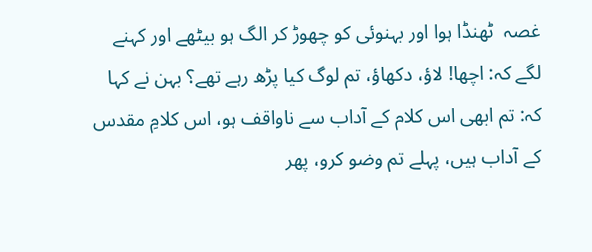غصہ  ٹھنڈا ہوا اور بہنوئی کو چھوڑ کر الگ ہو بیٹھے اور کہنے لگے کہ: اچھا! لاؤ، دکھاؤ، تم لوگ کیا پڑھ رہے تھے؟ بہن نے کہا کہ: تم ابھی اس کلام کے آداب سے ناواقف ہو، اس کلامِ مقدس کے آداب ہیں، پہلے تم وضو کرو، پھر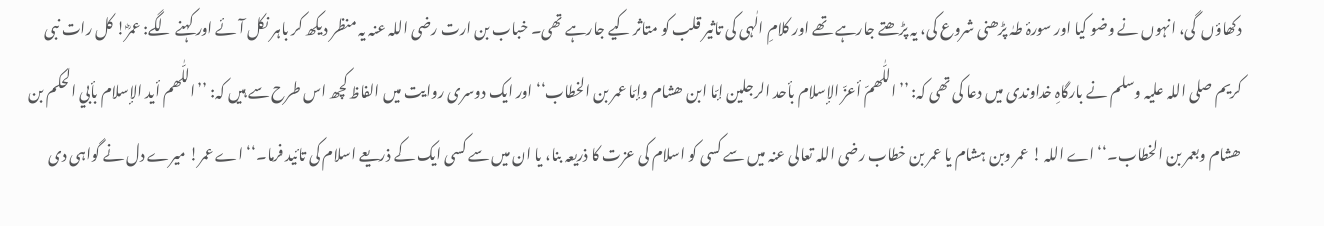دکھاؤں  گی، انہوں نے وضو کیا اور سورۂ طہٰ پڑھنی شروع کی، یہ پڑھتے جارہے تھے اور کلامِ الٰہی کی تاثیر قلب کو متاثر کیے جارہے تھی۔ خباب بن ارت رضی اللہ عنہ یہ منظر دیکھ کر باہر نکل آئے اور کہنے لگے: عمرؓ! کل رات نبی کریم صلی اللہ علیہ وسلم نے بارگاہِ خداوندی میں دعا کی تھی کہ: ’’اللّٰھمّ أعزّ الإسلام بأحد الرجلین إمّا ابن ھشام وإمّا عمر بن الخطاب‘‘ اور ایک دوسری روایت میں الفاظ کچھ اس طرح سے ہیں کہ: ’’اللّٰھم أید الإسلام بأبي الحکم بن ھشام وبعمر بن الخطاب۔‘‘ اے اللہ ! عمر وبن ہشام یا عمر بن خطاب رضی اللہ تعالی عنہ میں سے کسی کو اسلام کی عزت کا ذریعہ بنا، یا ان میں سے کسی ایک کے ذریعے اسلام کی تائید فرما۔‘‘ اے عمر! میرے دل نے گواہی دی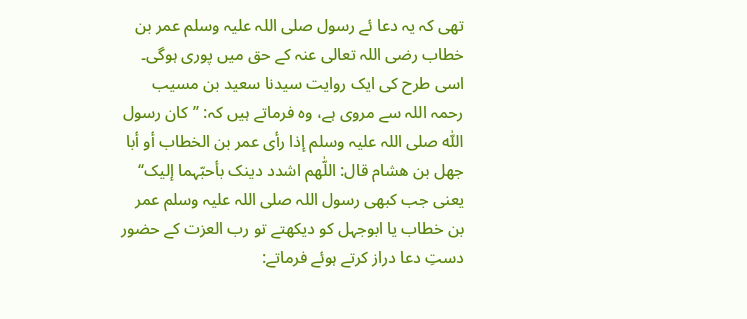تھی کہ یہ دعا ئے رسول صلی اللہ علیہ وسلم عمر بن خطاب رضی اللہ تعالی عنہ کے حق میں پوری ہوگی۔ اسی طرح کی ایک روایت سیدنا سعید بن مسیب رحمہ اللہ سے مروی ہے، وہ فرماتے ہیں کہ: ’’کان رسول اللّٰہ صلی اللہ علیہ وسلم إذا رأی عمر بن الخطاب أو أبا جھل بن ھشام قال: اللّٰھم اشدد دینک بأحبّہما إلیک‘‘ یعنی جب کبھی رسول اللہ صلی اللہ علیہ وسلم عمر بن خطاب یا ابوجہل کو دیکھتے تو رب العزت کے حضور دستِ دعا دراز کرتے ہوئے فرماتے: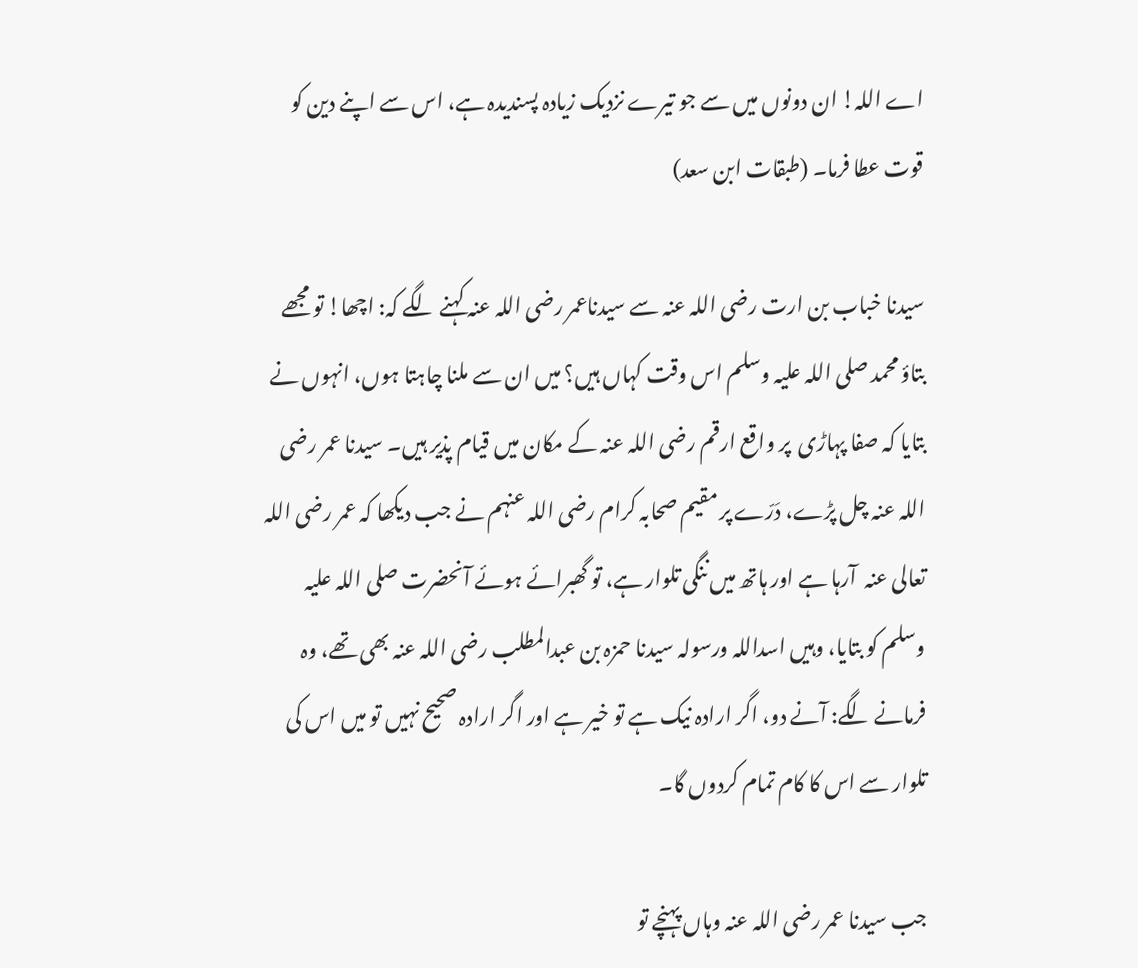اے اللہ! ان دونوں میں سے جو تیرے نزدیک زیادہ پسندیدہ ہے، اس سے اپنے دین کو قوت عطا فرما۔ (طبقات ابن سعد)

سیدنا خباب بن ارت رضی اللہ عنہ سے سیدناعمر رضی اللہ عنہ کہنے لگے کہ: اچھا! تو مجھے بتاؤ محمد صلی اللہ علیہ وسلم اس وقت کہاں ہیں؟ میں ان سے ملنا چاہتا ہوں، انہوں نے بتایا کہ صفا پہاڑی  پر واقع ارقم رضی اللہ عنہ کے مکان میں قیام پذیر ہیں۔ سیدنا عمر رضی اللہ عنہ چل پڑے، دَرّے پر مقیم صحابہ کرام رضی اللہ عنہم نے جب دیکھا کہ عمر رضی اللہ تعالی عنہ  آرہا ہے اور ہاتھ میں ننگی تلوار ہے، تو گھبرائے ہوئے آنحضرت صلی اللہ علیہ وسلم کو بتایا، وہیں اسداللہ ورسولہ سیدنا حمزہ بن عبدالمطلب رضی اللہ عنہ بھی تھے، وہ فرمانے لگے: آنے دو، اگر ارادہ نیک ہے تو خیر ہے اور اگر ارادہ صحیح نہیں تو میں اس کی تلوار سے اس کا کام تمام کردوں گا۔

جب سیدنا عمر رضی اللہ عنہ وہاں پہنچے تو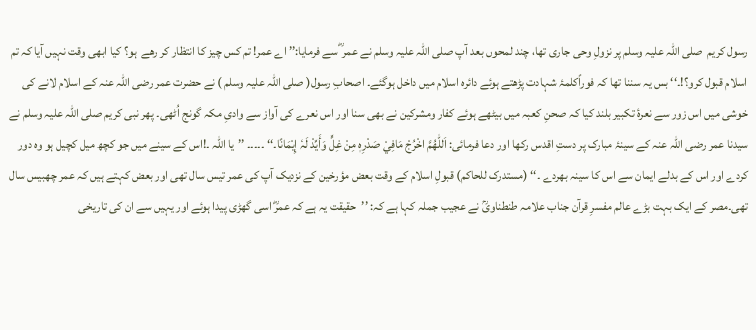رسول کریم  صلی اللہ علیہ وسلم پر نزولِ وحی جاری تھا، چند لمحوں بعد آپ صلی اللہ علیہ وسلم نے عمر ؓ سے فرمایا:’’ اے عمر! تم کس چیز کا انتظار کر رھے  ہو؟ کیا ابھی وقت نہیں آیا کہ تم اسلام قبول کرو؟!۔‘‘ بس یہ سننا تھا کہ فوراًکلمۂ شہادت پڑھتے ہوئے دائرہ اسلام میں داخل ہوگئے۔ اصحابِ رسول( صلی اللہ علیہ وسلم ) نے حضرت عمر رضی اللہ عنہ کے اسلام لانے کی خوشی میں اس زور سے نعرۂ تکبیر بلند کیا کہ صحنِ کعبہ میں بیٹھے ہوئے کفار ومشرکین نے بھی سنا اور اس نعرے کی آواز سے وادیِ مکہ گونج اُٹھی۔ پھر نبی کریم صلی اللہ علیہ وسلم نے سیدنا عمر رضی اللہ عنہ کے سینۂ مبارک پر دستِ اقدس رکھا اور دعا فرمائی: اَللّٰھُمَّ اخْرُجْ مَافِيْ صَدْرِہٖ مِنْ غِلٍّ وَأَیِّدْ لَہٗ إِیْمَانًا۔‘‘ ۔۔۔۔۔ ’’یا اللہ ۔!اس کے سینے میں جو کچھ میل کچیل ہو وہ دور کردے اور اس کے بدلے ایمان سے اس کا سینہ بھردے ۔‘‘ (مستدرک للحاکم) قبولِ اسلام کے وقت بعض مؤرخین کے نزدیک آپ کی عمر تیس سال تھی اور بعض کہتے ہیں کہ عمر چھبیس سال تھی۔مصر کے ایک بہت بڑے عالم مفسرِ قرآن جناب علامہ طنطناویؒ نے عجیب جملہ کہا ہے کہ: ’’حقیقت یہ ہے کہ عمرؓ اسی گھڑی پیدا ہوئے اور یہیں سے ان کی تاریخی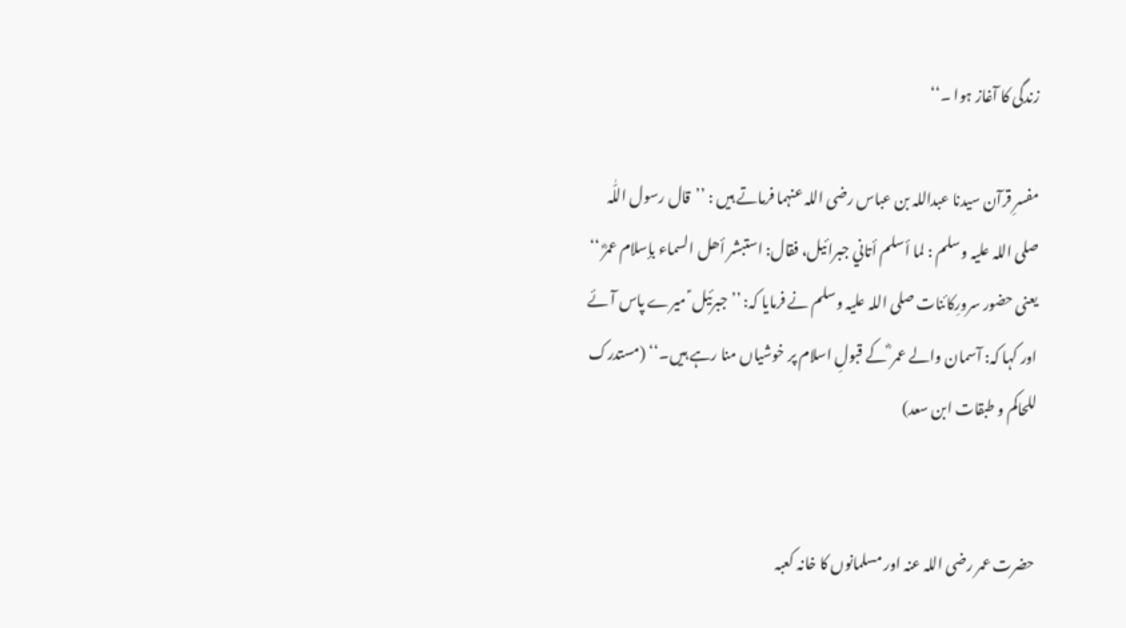زندگی کا آغاز ہوا ۔‘‘

مفسرِ قرآن سیدنا عبداللہ بن عباس رضی اللہ عنہما فرماتے ہیں : ’’قال رسول اللّٰہ صلی اللہ علیہ وسلم : لما أسلم أتاني جبرائیل، فقال: استبشر أھل السماء بإسلام عمرؓ ‘‘ یعنی حضور سرورِکائنات صلی اللہ علیہ وسلم نے فرمایا کہ: ’’جبرئیل ؑ میرے پاس آئے اور کہا کہ: آسمان والے عمر ؓ کے قبولِ اسلام پر خوشیاں منا رہے ہیں۔‘‘ (مستدرک للحاکم و طبقات ابن سعد)


حضرت عمر رضی اللہ عنہ اور مسلمانوں کا خانہ کعبہ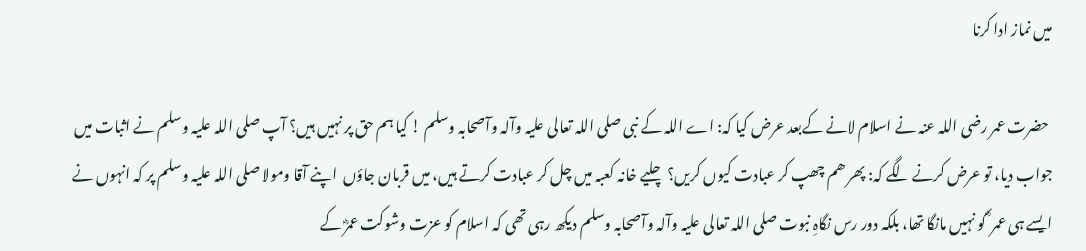میں نماز ادا کرنا

 حضرت عمر رضی اللہ عنہ نے اسلام لانے کےبعد عرض کیا کہ: اے اللہ کے نبی صلی اللہ تعالی علیہ وآلہ وآصحابہ وسلم ! کیا ہم حق پر نہیں ہیں؟ آپ صلی اللہ علیہ وسلم نے اثبات میں جواب دیا، تو عرض کرنے لگے کہ: پھر ھم چھپ کر عبادت کیوں کریں؟ چلیے خانہ کعبہ میں چل کر عبادت کرتے ہیں، میں قربان جاؤں  اپنے آقا ومولا صلی اللہ علیہ وسلم پر کہ انہوں نے ایسے ہی عمر ؓ کو نہیں مانگا تھا، بلکہ دور رس نگاہِ نبوت صلی اللہ تعالی علیہ وآلہ وآصحابہ وسلم دیکھ رہی تھی کہ اسلام کو عزت وشوکت عمرؓ کے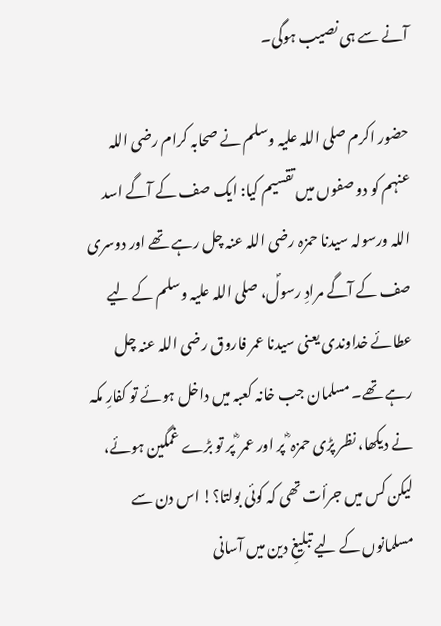آنے سے ہی نصیب ہوگی۔

حضور اکرم صلی اللہ علیہ وسلم نے صحابہ کرام رضی اللہ عنہم کو دو صفوں میں تقسیم کیا: ایک صف کے آگے اسد اللہ ورسولہ سیدنا حمزہ رضی اللہ عنہ چل رہے تھے اور دوسری صف کے آگے مرادِ رسولؐ، صلی اللہ علیہ وسلم کے لیے عطائے خداوندی یعنی سیدنا عمر فاروق رضی اللہ عنہ چل رہے تھے۔ مسلمان جب خانہ کعبہ میں داخل ہوئے تو کفارِ مکہ نے دیکھا، نظر پڑی حمزہ ؓ پر اور عمر ؓ پر تو بڑے غمگین ہوئے، لیکن کس میں جرأت تھی کہ کوئی بولتا؟! اس دن سے مسلمانوں کے لیے تبلیغِ دین میں آسانی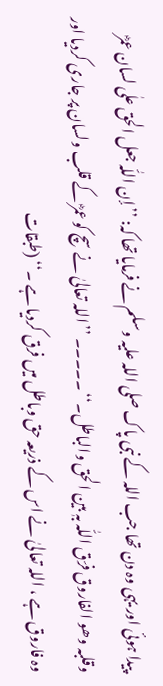پیدا ہوئی اور یہی وہ دن تھا جب اللہ کے نبی پاک صلی اللہ علیہ وسلم نے فرمایا تھا کہ: ’’إن اللّٰہ جعل الحق علٰی لسان عمرؓ وقلبہ وھو الفاروق فرّق اللّٰہ بہٖ بین الحق والباطل۔‘‘ ۔۔۔۔۔ ’’اللہ تعالیٰ نے سچ کو عمرؓ کے قلب ولسان پر جاری کردیا اور وہ فاروق ہے ، اللہ تعالیٰ نے اس کے ذریعہ حق وباطل میں فرق کردیا ہے ۔‘‘ (طبقات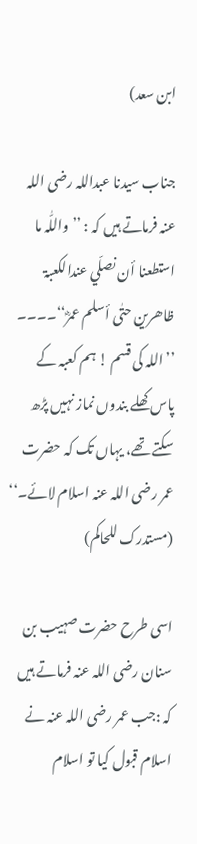ابن سعد)

جناب سیدنا عبداللہ رضی اللہ عنہ فرماتے ہیں کہ : ’’واللّٰہ ما استطعنا أن نصلّي عندالکعبۃ ظاھرین حتٰی أسلم عمرؓ‘‘۔۔۔۔ ’’اللہ کی قسم ! ہم کعبہ کے پاس کھلے بندوں نماز نہیں پڑھ سکتے تھے، یہاں تک کہ حضرت عمر رضی اللہ عنہ اسلام لائے۔‘‘ (مستدرک للحاکم)

اسی طرح حضرت صہیب بن سنان رضی اللہ عنہ فرماتے ہیں کہ :جب عمر رضی اللہ عنہ نے اسلام قبول کیا تو اسلام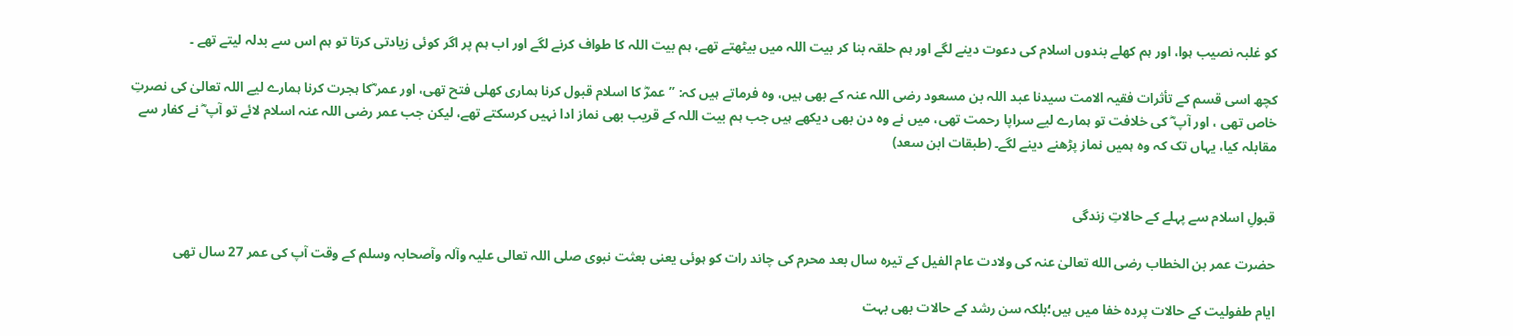کو غلبہ نصیب ہوا، اور ہم کھلے بندوں اسلام کی دعوت دینے لگے اور ہم حلقہ بنا کر بیت اللہ میں بیٹھتے تھے، ہم بیت اللہ کا طواف کرنے لگے اور اب ہم پر اگر کوئی زیادتی کرتا تو ہم اس سے بدلہ لیتے تھے ۔

کچھ اسی قسم کے تأثرات فقیہ الامت سیدنا عبد اللہ بن مسعود رضی اللہ عنہ کے بھی ہیں، وہ فرماتے ہیں کہ: ’’عمرؓ کا اسلام قبول کرنا ہماری کھلی فتح تھی، اور عمر ؓکا ہجرت کرنا ہمارے لیے اللہ تعالیٰ کی نصرتِ خاص تھی ، اور آپ ؓ کی خلافت تو ہمارے لیے سراپا رحمت تھی، میں نے وہ دن بھی دیکھے ہیں جب ہم بیت اللہ کے قریب بھی نماز ادا نہیں کرسکتے تھے، لیکن جب عمر رضی اللہ عنہ اسلام لائے تو آپ ؓ نے کفار سے مقابلہ کیا، یہاں تک کہ وہ ہمیں نماز پڑھنے دینے لگے۔ (طبقات ابن سعد)


قبولِ اسلام سے پہلے کے حالاتِ زندگی

حضرت عمر بن الخطاب رضی الله تعالیٰ عنہ کی ولادت عام الفیل کے تیرہ سال بعد محرم کی چاند رات کو ہوئی یعنی بعثت نبوی صلی اللہ تعالی علیہ وآلہ وآصحابہ وسلم کے وقت آپ کی عمر 27 سال تھی

ایام طفولیت کے حالات پردہ خفا میں ہیں؛بلکہ سن رشد کے حالات بھی بہت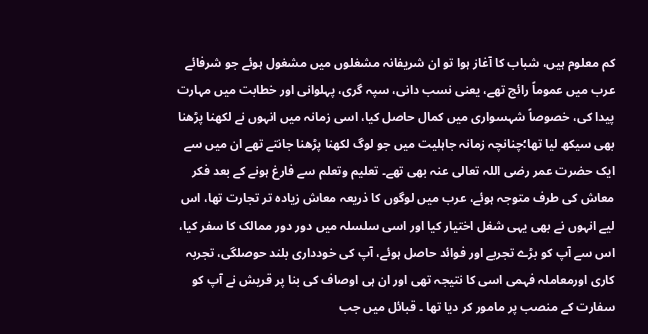کم معلوم ہیں، شباب کا آغاز ہوا تو ان شریفانہ مشغلوں میں مشغول ہوئے جو شرفائے عرب میں عموماً رائج تھے، یعنی نسب دانی، سپہ گری، پہلوانی اور خطابت میں مہارت پیدا کی، خصوصاً شہسواری میں کمال حاصل کیا، اسی زمانہ میں انہوں نے لکھنا پڑھنا بھی سیکھ لیا تھا؛چنانچہ زمانہ جاہلیت میں جو لوگ لکھنا پڑھنا جانتے تھے ان میں سے ایک حضرت عمر رضی اللہ تعالی عنہ بھی تھے۔ تعلیم وتعلم سے فارغ ہونے کے بعد فکر معاش کی طرف متوجہ ہوئے، عرب میں لوگوں کا ذریعہ معاش زیادہ تر تجارت تھا، اس لیے انہوں نے بھی یہی شغل اختیار کیا اور اسی سلسلہ میں دور دور ممالک کا سفر کیا، اس سے آپ کو بڑے تجربے اور فوائد حاصل ہوئے، آپ کی خودداری بلند حوصلگی، تجربہ کاری اورمعاملہ فہمی اسی کا نتیجہ تھی اور ان ہی اوصاف کی بنا پر قریش نے آپ کو سفارت کے منصب پر مامور کر دیا تھا ۔ قبائل میں جب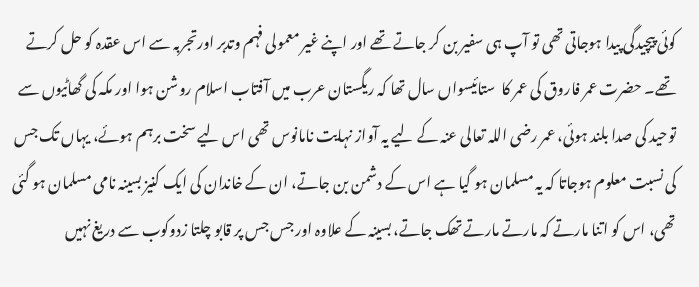کوئی پیچیدگی پیدا ہوجاتی تھی تو آپ ہی سفیر بن کر جاتے تھے اور اپنے غیر معمولی فہم وتدبر اورتجربہ سے اس عقدہ کو حل کرتے تھے۔ حضرت عمر فاروق کی عمر کا  ستائیسواں سال تھا کہ ریگستان عرب میں آفتاب اسلام روشن ہوا اور مکہ کی گھاٹیوں سے توحید کی صدا بلند ہوئی، عمر رضی اللہ تعالی عنہ کے لیے یہ آواز نہایت نامانوس تھی اس لیے سخت برہم ہوئے، یہاں تک جس کی نسبت معلوم ہوجاتا کہ یہ مسلمان ہو گیا ہے اس کے دشمن بن جاتے، ان کے خاندان کی ایک کنیز بسینہ نامی مسلمان ہو گئی تھی، اس کو اتنا مارتے کہ مارتے مارتے تھک جاتے، بسینہ کے علاوہ اور جس جس پر قابو چلتا زدوکوب سے دریغ نہیں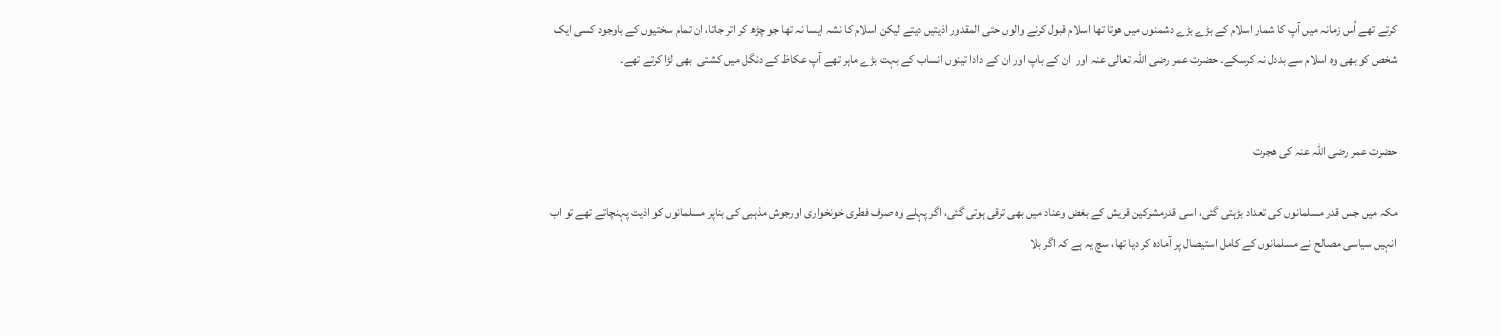کرتے تھے اُس زمانہ میں آپ کا شمار اسلام کے بڑے بڑے دشمنوں میں ھوتا تھا اسلام قبول کرنے والوں حتی المقدور اذیتیں دیتے لیکن اسلام کا نشہ ایسا نہ تھا جو چڑھ کر اتر جاتا، ان تمام سختیوں کے باوجود کسی ایک شخص کو بھی وہ اسلام سے بددل نہ کرسکے۔ حضرت عمر رضی اللہ تعالی عنہ اور  ان کے باپ اور ان کے دادا تینوں انساب کے بہت بڑے ماہر تھے آپ عکاظ کے دنگل میں کشتی  بھی لڑا کرتے تھے۔


حضرت عمر رضی اللہ عنہ کی ھجرت

مکہ میں جس قدر مسلمانوں کی تعداد بڑہتی گئی، اسی قدرمشرکین قریش کے بغض وعناد میں بھی ترقی ہوتی گئی، اگر پہلے وہ صرف فطری خونخواری اورجوش مذہبی کی بناپر مسلمانوں کو اذیت پہنچاتے تھے تو اب انہیں سیاسی مصالح نے مسلمانوں کے کامل استیصال پر آمادہ کر دیا تھا، سچ یہ ہے کہ اگر بلا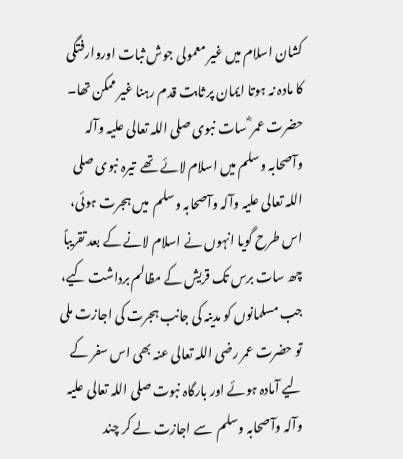کشان اسلام میں غیر معمولی جوش ثبات اوروارفتگی کا مادہ نہ ہوتا ایمان پر ثابت قدم رہنا غیر ممکن تھا۔ حضرت عمر ؓ سات نبوی صلی اللہ تعالی علیہ وآلہ وآصحابہ وسلم میں اسلام لائے تھے  تیرہ نبوی صلی اللہ تعالی علیہ وآلہ وآصحابہ وسلم  میں ہجرت ہوئی، اس طرح گویا انہوں نے اسلام لانے کے بعد تقریباً  چھ سات برس تک قریش کے مظالم برداشت کیے، جب مسلمانوں کو مدینہ کی جانب ہجرت کی اجازت ملی تو حضرت عمر رضی اللہ تعالی عنہ بھی اس سفر کے لیے آمادہ ہوئے اور بارگاہ نبوت صلی اللہ تعالی علیہ وآلہ وآصحابہ وسلم  سے اجازت لے کر چند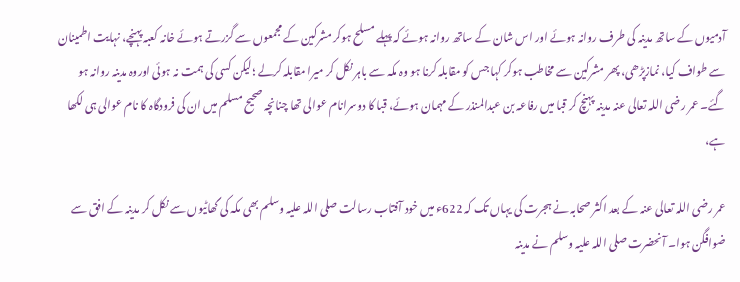آدمیوں کے ساتھ مدینہ کی طرف روانہ ہوئے اور اس شان کے ساتھ روانہ ہوئے کہ پہلے مسلح ہوکر مشرکین کے مجمعوں سے گزرتے ہوئے خانہ کعبہ پہنچے، نہایت اطمینان سے طواف کیا، نمازپڑھی، پھر مشرکین سے مخاطب ہوکر کہا جس کو مقابلہ کرنا ہو وہ مکہ سے باہر نکل کر میرا مقابلہ کرلے ؛لیکن کسی کی ہمت نہ ہوئی اوروہ مدینہ روانہ ہو گئے۔ عمر رضی اللہ تعالی عنہ مدینہ پہنچ کر قبا میں رفاعہ بن عبدالمنذر کے مہمان ہوئے، قبا کا دوسرانام عوالی تھا چنانچہ صحیح مسلم میں ان کی فرودگاہ کا نام عوالی ہی لکھا ہے،

عمر رضی اللہ تعالی عنہ کے بعد اکثر صحابہ نے ہجرت کی یہاں تک کہ 622ء میں خود آفتاب رسالت صلی اللہ علیہ وسلم بھی مکہ کی گھاٹیوں سے نکل کر مدینہ کے افق سے ضوافگن ہوا۔ آنحضرت صلی اللہ علیہ وسلم نے مدینہ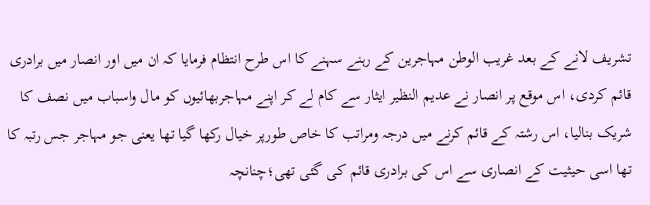تشریف لانے کے بعد غریب الوطن مہاجرین کے رہنے سہنے کا اس طرح انتظام فرمایا کہ ان میں اور انصار میں برادری قائم کردی، اس موقع پر انصار نے عدیم النظیر ایثار سے کام لے کر اپنے مہاجربھائیوں کو مال واسباب میں نصف کا شریک بنالیا، اس رشتہ کے قائم کرنے میں درجہ ومراتب کا خاص طورپر خیال رکھا گیا تھا یعنی جو مہاجر جس رتبہ کا تھا اسی حیثیت کے انصاری سے اس کی برادری قائم کی گئی تھی؛چنانچہ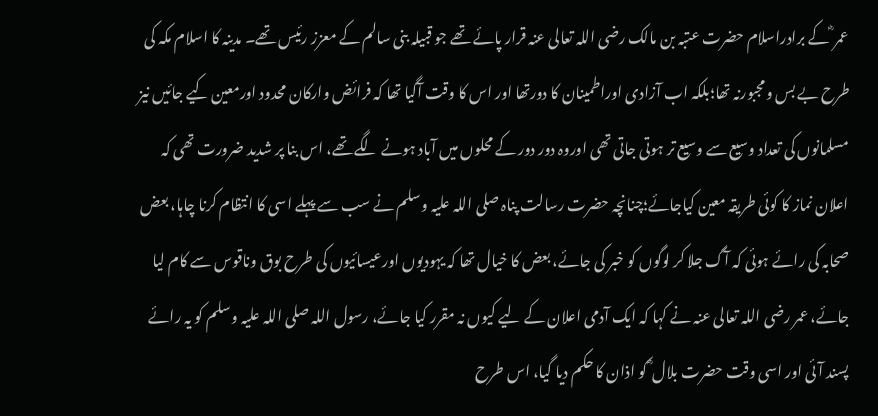عمر ؓ کے برادراسلام حضرت عتبہ بن مالک رضی اللہ تعالی عنہ قرار پائے تھے جو قبیلہ بنی سالم کے معزز رئیس تھے۔ مدینہ کا اسلام مکہ کی طرح بے بس ومجبورنہ تھا؛بلکہ اب آزادی اوراطمینان کا دورتھا اور اس کا وقت آگیا تھا کہ فرائض وارکان محدود اورمعین کیے جائیں نیز مسلمانوں کی تعداد وسیع سے وسیع تر ہوتی جاتی تھی اوروہ دور دور کے محلوں میں آباد ہونے لگے تھے، اس بنا پر شدید ضرورت تھی کہ اعلان نماز کا کوئی طریقہ معین کیاجائے؛چنانچہ حضرت رسالت پناہ صلی اللہ علیہ وسلم نے سب سے پہلے اسی کا انتظام کرنا چاہا، بعض صحابہ کی رائے ہوئی کہ آگ جلا کر لوگوں کو خبر کی جائے، بعض کا خیال تھا کہ یہودیوں اورعیسائیوں کی طرح بوق وناقوس سے کام لیا جائے، عمر رضی اللہ تعالی عنہ نے کہا کہ ایک آدمی اعلان کے لیے کیوں نہ مقرر کیا جائے، رسول اللہ صلی اللہ علیہ وسلم کو یہ رائے پسند آئی اور اسی وقت حضرت بلال ؓ کو اذان کا حکم دیا گیا، اس طرح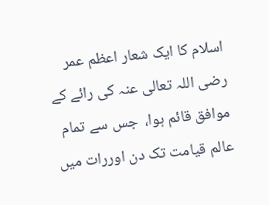اسلام کا ایک شعار اعظم عمر رضی اللہ تعالی عنہ کی رائے کے موافق قائم ہوا،  جس سے تمام عالم قیامت تک دن اوررات میں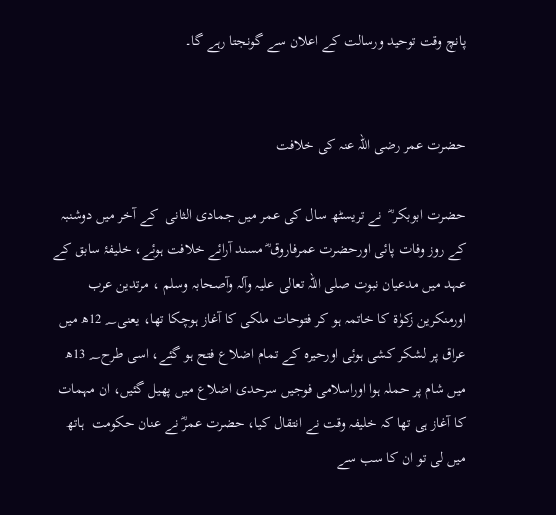پانچ وقت توحید ورسالت کے اعلان سے گونجتا رہے گا۔


حضرت عمر رضی اللہ عنہ کی خلافت

حضرت ابوبکر ؓ  نے تریسٹھ سال کی عمر میں جمادی الثانی  کے آخر میں دوشنبہ کے روز وفات پائی اورحضرت عمرفاروق ؓ مسند آرائے خلافت ہوئے، خلیفۂ سابق کے عہد میں مدعیان نبوت صلی اللہ تعالی علیہ وآلہ وآصحابہ وسلم ، مرتدین عرب اورمنکرین زکوٰۃ کا خاتمہ ہو کر فتوحات ملکی کا آغاز ہوچکا تھا، یعنی؁ 12ھ میں عراق پر لشکر کشی ہوئی اورحیرہ کے تمام اضلاع فتح ہو گئے، اسی طرح؁ 13ھ میں شام پر حملہ ہوا اوراسلامی فوجیں سرحدی اضلاع میں پھیل گئیں، ان مہمات کا آغاز ہی تھا کہ خلیفہ وقت نے انتقال کیا، حضرت عمرؓ نے عنان حکومت  ہاتھ میں لی تو ان کا سب سے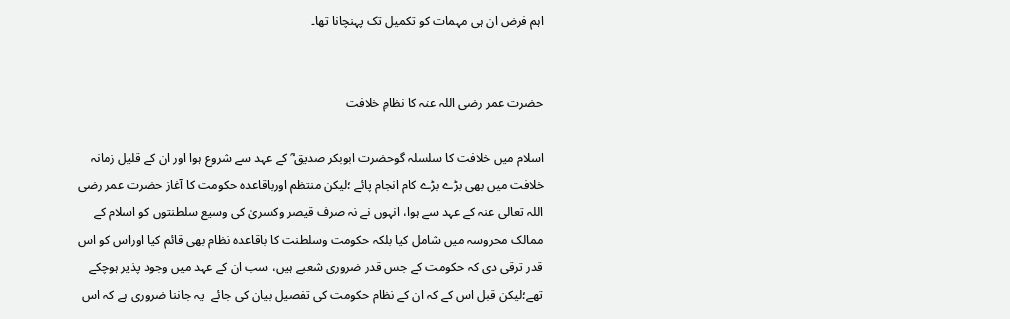اہم فرض ان ہی مہمات کو تکمیل تک پہنچانا تھا۔


حضرت عمر رضی اللہ عنہ کا نظامِ خلافت

اسلام میں خلافت کا سلسلہ گوحضرت ابوبکر صدیق ؓ کے عہد سے شروع ہوا اور ان کے قلیل زمانہ خلافت میں بھی بڑے بڑے کام انجام پائے ؛لیکن منتظم اورباقاعدہ حکومت کا آغاز حضرت عمر رضی اللہ تعالی عنہ کے عہد سے ہوا، انہوں نے نہ صرف قیصر وکسریٰ کی وسیع سلطنتوں کو اسلام کے ممالک محروسہ میں شامل کیا بلکہ حکومت وسلطنت کا باقاعدہ نظام بھی قائم کیا اوراس کو اس قدر ترقی دی کہ حکومت کے جس قدر ضروری شعبے ہیں، سب ان کے عہد میں وجود پذیر ہوچکے تھے؛لیکن قبل اس کے کہ ان کے نظام حکومت کی تفصیل بیان کی جائے  یہ جاننا ضروری ہے کہ اس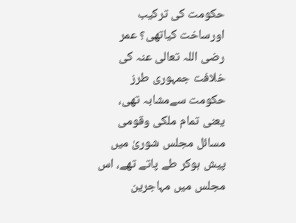حکومت کی ترکیب اورساخت کیاتھی؟ عمر رضی اللہ تعالی عنہ کی خلافت جمہوری طرز حکومت سےمشابہ تھی، یعنی تمام ملکی وقومی مسائل مجلس شوریٰ میں پیش ہوکر طے پاتے تھے، اس مجلس میں مہاجرین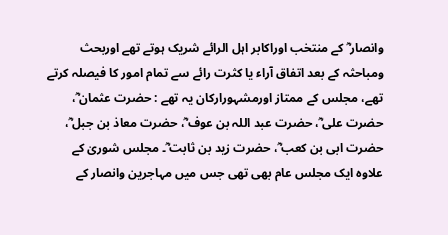وانصار ؓ کے منتخب اوراکابر اہل الرائے شریک ہوتے تھے اوربحث ومباحثہ کے بعد اتفاق آراء یا کثرت رائے سے تمام امور کا فیصلہ کرتے تھے، مجلس کے ممتاز اورمشہورارکان یہ تھے : حضرت عثمان ؓ، حضرت علی ؓ، حضرت عبد اللہ بن عوف ؓ، حضرت معاذ بن جبل ؓ، حضرت ابی بن کعب ؓ، حضرت زید بن ثابت ؓ۔ مجلس شوریٰ کے علاوہ ایک مجلس عام بھی تھی جس میں مہاجرین وانصار کے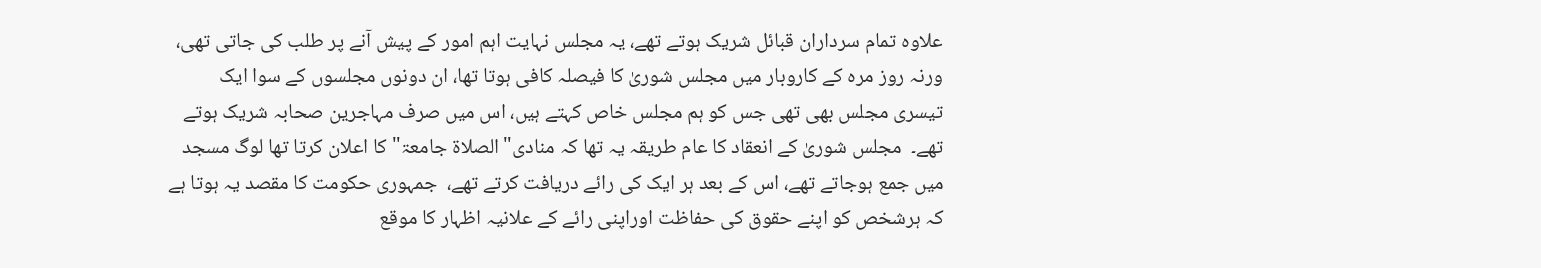علاوہ تمام سرداران قبائل شریک ہوتے تھے، یہ مجلس نہایت اہم امور کے پیش آنے پر طلب کی جاتی تھی، ورنہ روز مرہ کے کاروبار میں مجلس شوریٰ کا فیصلہ کافی ہوتا تھا، ان دونوں مجلسوں کے سوا ایک تیسری مجلس بھی تھی جس کو ہم مجلس خاص کہتے ہیں، اس میں صرف مہاجرین صحابہ شریک ہوتے تھے۔  مجلس شوریٰ کے انعقاد کا عام طریقہ یہ تھا کہ منادی"الصلاۃ جامعۃ" کا اعلان کرتا تھا لوگ مسجد میں جمع ہوجاتے تھے، اس کے بعد ہر ایک کی رائے دریافت کرتے تھے،  جمہوری حکومت کا مقصد یہ ہوتا ہے کہ ہرشخص کو اپنے حقوق کی حفاظت اوراپنی رائے کے علانیہ اظہار کا موقع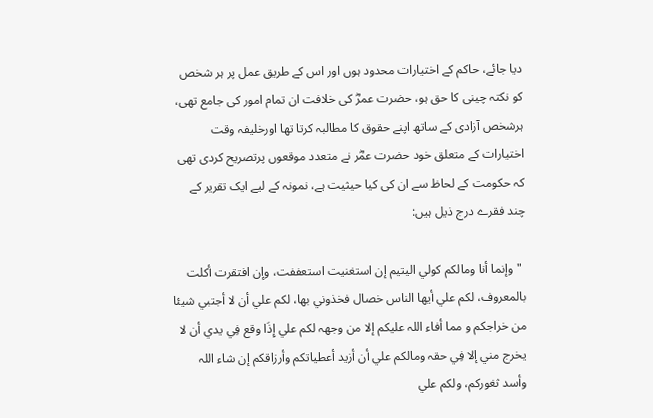دیا جائے، حاکم کے اختیارات محدود ہوں اور اس کے طریق عمل پر ہر شخص کو نکتہ چینی کا حق ہو، حضرت عمرؓ کی خلافت ان تمام امور کی جامع تھی، ہرشخص آزادی کے ساتھ اپنے حقوق کا مطالبہ کرتا تھا اورخلیفہ وقت اختیارات کے متعلق خود حضرت عمؓر نے متعدد موقعوں پرتصریح کردی تھی کہ حکومت کے لحاظ سے ان کی کیا حیثیت ہے، نمونہ کے لیے ایک تقریر کے چند فقرے درج ذیل ہیں:

 "وإنما أنا ومالكم كولي اليتيم إن استغنيت استعففت، وإن افتقرت أكلت بالمعروف، لكم علي أيها الناس خصال فخذوني بها، لكم علي أن لا أجتبي شيئا من خراجكم و مما أفاء اللہ عليكم إلا من وجهہ لكم علي إِذَا وقع فِي يدي أن لا يخرج مني إلا فِي حقہ ومالكم علي أن أزيد أعطياتكم وأرزاقكم إن شاء اللہ وأسد ثغوركم، ولكم علي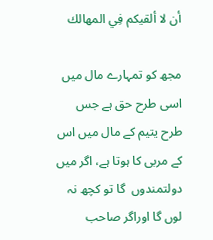أن لا ألقيكم فِي المهالك

مجھ کو تمہارے مال میں اسی طرح حق ہے جس طرح یتیم کے مال میں اس کے مربی کا ہوتا ہے، اگر میں دولتمندوں  گا تو کچھ نہ لوں گا اوراگر صاحب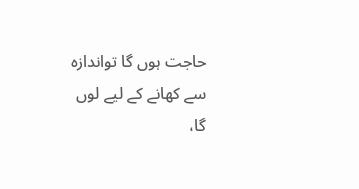حاجت ہوں گا تواندازہ سے کھانے کے لیے لوں گا،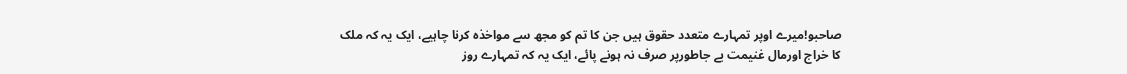صاحبو!میرے اوپر تمہارے متعدد حقوق ہیں جن کا تم کو مجھ سے مواخذہ کرنا چاہیے، ایک یہ کہ ملک کا خراج اورمال غنیمت بے جاطورپر صرف نہ ہونے پائے، ایک یہ کہ تمہارے روز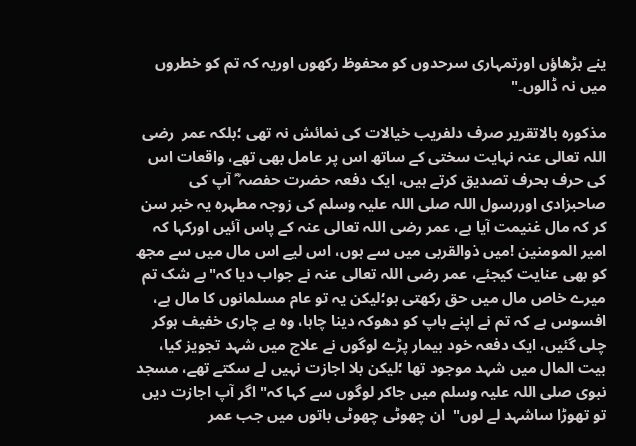ینے بڑھاؤں اورتمہاری سرحدوں کو محفوظ رکھوں اوریہ کہ تم کو خطروں میں نہ ڈالوں۔"

مذکورہ بالاتقریر صرف دلفریب خیالات کی نمائش نہ تھی ؛بلکہ عمر  رضی اللہ تعالی عنہ نہایت سختی کے ساتھ اس پر عامل بھی تھے، واقعات اس کی حرف بحرف تصدیق کرتے ہیں، ایک دفعہ حضرت حفصہ ؓ آپ کی صاحبزادی اوررسول اللہ صلی اللہ علیہ وسلم کی زوجہ مطہرہ یہ خبر سن کر کہ مال غنیمت آیا ہے، عمر رضی اللہ تعالی عنہ کے پاس آئیں اورکہا کہ امیر المومنین !میں ذوالقربی میں سے ہوں، اس لیے اس مال میں سے مجھ کو بھی عنایت کیجئے، عمر رضی اللہ تعالی عنہ نے جواب دیا کہ"بے شک تم میرے خاص مال میں حق رکھتی ہو؛لیکن یہ تو عام مسلمانوں کا مال ہے، افسوس ہے کہ تم نے اپنے باپ کو دھوکہ دینا چاہا، وہ بے چاری خفیف ہوکر چلی گئیں، ایک دفعہ خود بیمار پڑے لوگوں نے علاج میں شہد تجویز کیا، بیت المال میں شہد موجود تھا ؛لیکن بلا اجازت نہیں لے سکتے تھے، مسجد نبوی صلی اللہ علیہ وسلم میں جاکر لوگوں سے کہا کہ"اگر آپ اجازت دیں تو تھوڑا ساشہد لے لوں"  ان چھوٹی چھوٹی باتوں میں جب عمر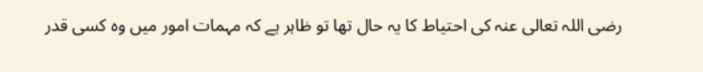رضی اللہ تعالی عنہ کی احتیاط کا یہ حال تھا تو ظاہر ہے کہ مہمات امور میں وہ کسی قدر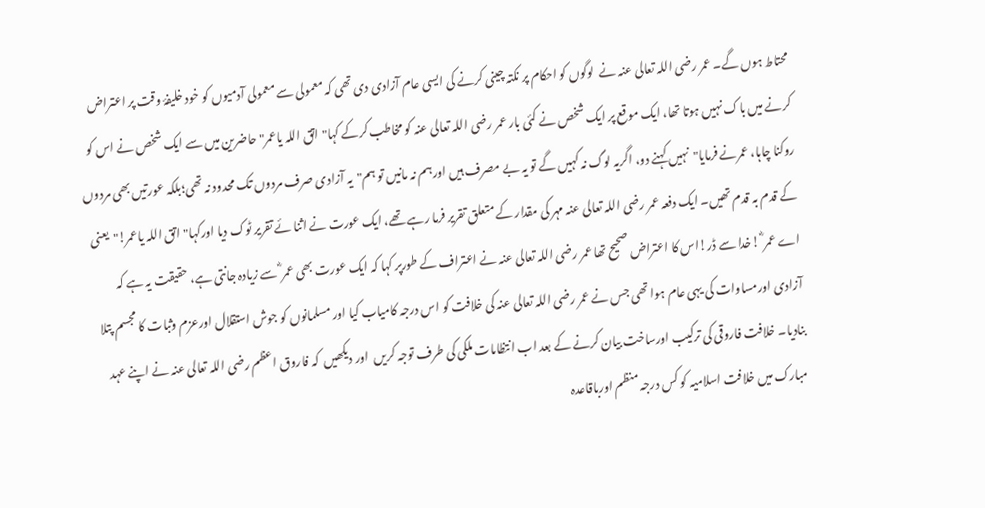محتاط ہوں گے۔ عمر رضی اللہ تعالی عنہ نے  لوگوں کو احکام پر نکتہ چینی کرنے کی ایسی عام آزادی دی تھی کہ معمولی سے معمولی آدمیوں کو خود خلیفۂ وقت پر اعتراض کرنے میں باک نہیں ہوتا تھا، ایک موقع پر ایک شخص نے کئی بار عمر رضی اللہ تعالی عنہ کو مخاطب کرکے کہا"اتق اللہ یاعمر" حاضرین میں سے ایک شخص نے اس کو روکنا چاہا، عمرنے فرمایا"نہیں کہنے دو، اگریہ لوگ نہ کہیں گے تو یہ بے مصرف ہیں اورہم نہ مانیں تو ہم"یہ آزادی صرف مردوں تک محدود نہ تھی؛بلکہ عورتیں بھی مردوں کے قدم بہ قدم تھیں۔ ایک دفعہ عمر رضی اللہ تعالی عنہ مہر کی مقدار کے متعلق تقریر فرما رہے تھے، ایک عورت نے اثنا ئے تقریر ٹوک دیا اورکہا"اتق اللہ یاعمر!"یعنی اے عمر ؓ !خدا سے ڈر!اس کا اعتراض صحیح تھا عمر رضی اللہ تعالی عنہ نے اعتراف کے طورپر کہا کہ ایک عورت بھی عمر ؓ سے زیادہ جانتی ہے، حقیقت یہ ہے کہ آزادی اورمساوات کی یہی عام ہوا تھی جس نے عمر رضی اللہ تعالی عنہ کی خلافت کو اس درجہ کامیاب کیا اور مسلمانوں کو جوش استقلال اورعزم وثبات کا مجسم پتلا بنادیا۔ خلافت فاروقی کی ترکیب اورساخت بیان کرنے کے بعد اب انتظامات ملکی کی طرف توجہ کریں  اور دیکھیں  کہ فاروق اعظم رضی اللہ تعالی عنہ نے اپنے عہد مبارک میں خلافت اسلامیہ کو کس درجہ منظم اورباقاعدہ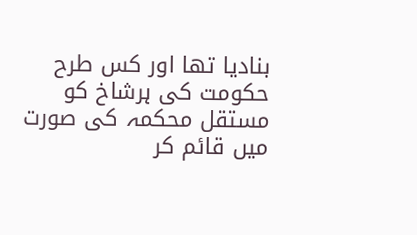بنادیا تھا اور کس طرح حکومت کی ہرشاخ کو مستقل محکمہ کی صورت میں قائم کر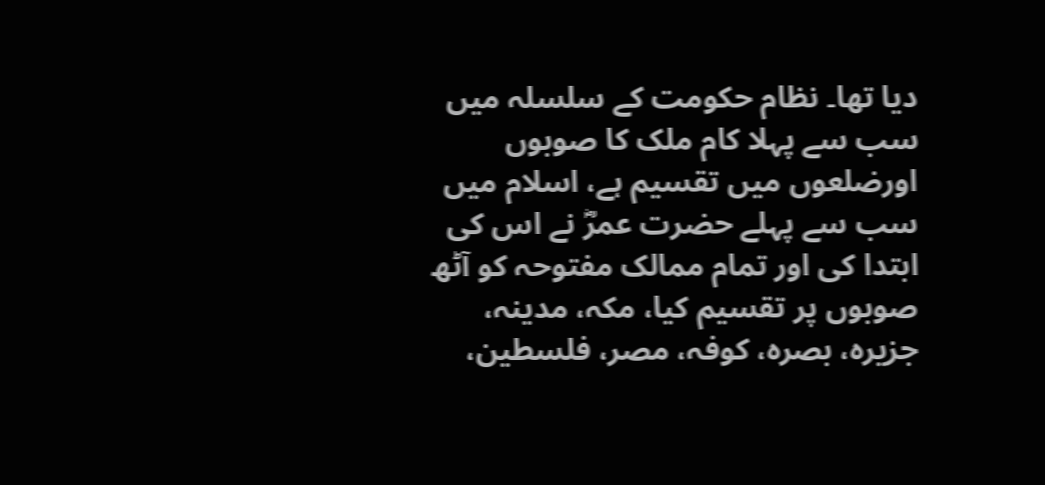دیا تھا۔ نظام حکومت کے سلسلہ میں سب سے پہلا کام ملک کا صوبوں اورضلعوں میں تقسیم ہے، اسلام میں سب سے پہلے حضرت عمرؓ نے اس کی ابتدا کی اور تمام ممالک مفتوحہ کو آٹھ صوبوں پر تقسیم کیا، مکہ، مدینہ، جزیرہ، بصرہ، کوفہ، مصر، فلسطین،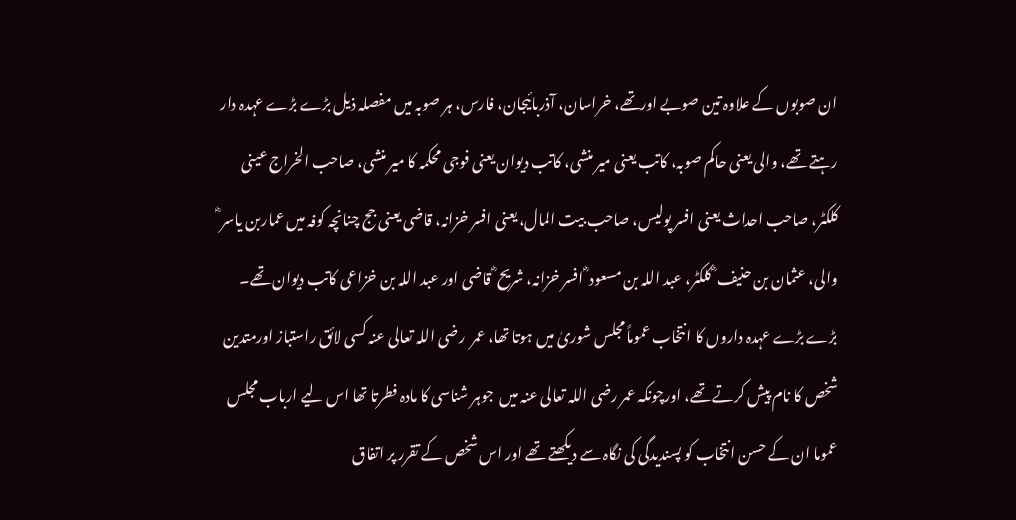ان صوبوں کے علاوہ تین صوبے اورتھے، خراسان، آذربائیجان، فارس، ہر صوبہ میں مفصلہ ذیل بڑے بڑے عہدہ دار رہتے تھے، والی یعنی حاکم صوبہ، کاتب یعنی میر منشی، کاتب دیوان یعنی فوجی محکمہ کا میر منشی، صاحب الخراج عینی کلکٹر، صاحب احداث یعنی افسر پولیس، صاحب بیت المال، یعنی افسر خزانہ، قاضی یعنی جج چنانچہ کوفہ میں عماربن یاسر ؓ والی، عثمان بن حنیف ؓ کلکٹر، عبد اللہ بن مسعود ؓ افسر خزانہ، شریح ؓ قاضی اور عبد اللہ بن خزاعی کاتب دیوان تھے۔  بڑے بڑے عہدہ داروں کا انتخاب عموماً مجلس شوریٰ میں ہوتا تھا، عمر  رضی اللہ تعالی عنہ کسی لائق راستباز اورمتدین شخص کا نام پیش کرتے تھے، اورچونکہ عمر رضی اللہ تعالی عنہ میں  جوہر شناسی کا مادہ فطرتا تھا اس لیے ارباب مجلس عموما ان کے حسن انتخاب کو پسندیدگی کی نگاہ سے دیکھتے تھے اور اس شخص کے تقرر پر اتفاق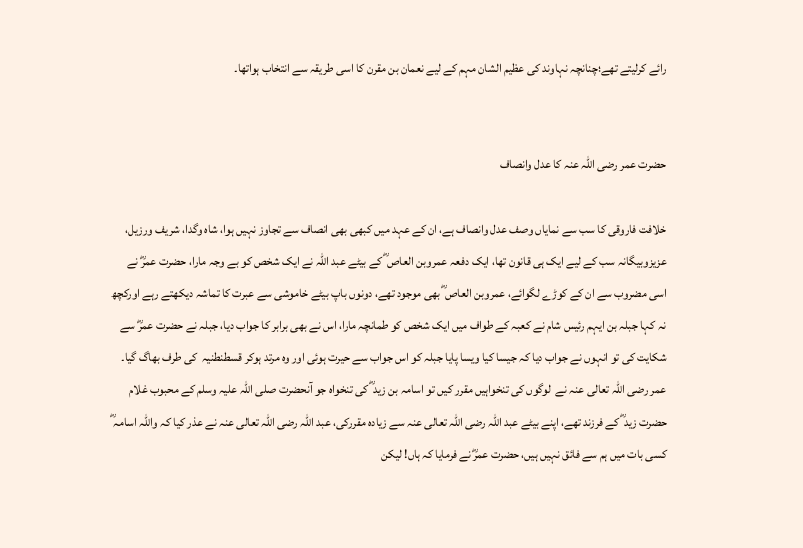رائے کرلیتے تھے؛چنانچہ نہاوند کی عظیم الشان مہم کے لیے نعمان بن مقرن کا اسی طریقہ سے انتخاب ہواتھا۔


حضرت عمر رضی اللہ عنہ کا عدل وانصاف

خلافت فاروقی کا سب سے نمایاں وصف عدل وانصاف ہے، ان کے عہد میں کبھی بھی انصاف سے تجاوز نہیں ہوا، شاہ وگدا، شریف ورزیل، عزیزوبیگانہ سب کے لیے ایک ہی قانون تھا، ایک دفعہ عمروبن العاص ؓ کے بیٹے عبد اللہ نے ایک شخص کو بے وجہ مارا، حضرت عمرؓ نے اسی مضروب سے ان کے کوڑے لگوائے، عمروبن العاص ؓ بھی موجود تھے، دونوں باپ بیٹے خاموشی سے عبرت کا تماشہ دیکھتے رہے اورکچھ نہ کہا جبلہ بن ایہم رئیس شام نے کعبہ کے طواف میں ایک شخص کو طمانچہ مارا، اس نے بھی برابر کا جواب دیا، جبلہ نے حضرت عمرؓ سے شکایت کی تو انہوں نے جواب دیا کہ جیسا کیا ویسا پایا جبلہ کو اس جواب سے حیرت ہوئی اور وہ مرتد ہوکر قسطنطنیہ  کی طرف بھاگ گیا۔ عمر رضی اللہ تعالی عنہ نے  لوگوں کی تنخواہیں مقرر کیں تو اسامہ بن زید ؓ کی تنخواہ جو آنحضرت صلی اللہ علیہ وسلم کے محبوب غلام حضرت زید ؓ کے فرزند تھے، اپنے بیٹے عبد اللہ رضی اللہ تعالی عنہ سے زیادہ مقررکی، عبد اللہ رضی اللہ تعالی عنہ نے عذر کیا کہ واللہ اسامہ ؓ کسی بات میں ہم سے فائق نہیں ہیں، حضرت عمرؓ نے فرمایا کہ ہاں! لیکن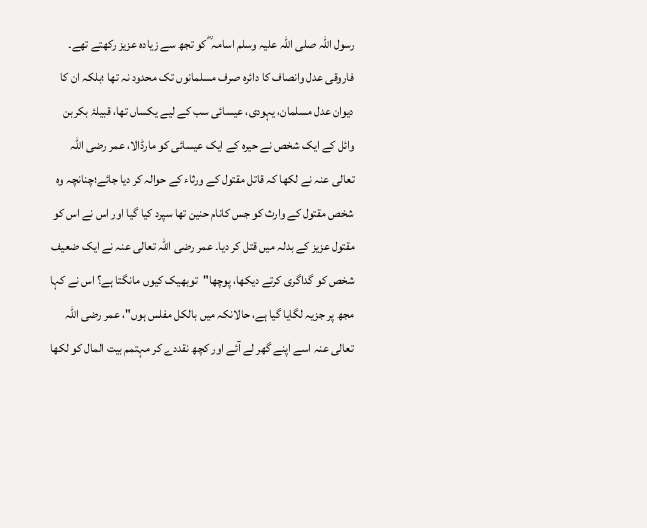رسول اللہ صلی اللہ علیہ وسلم اسامہ ؓ کو تجھ سے زیادہ عزیز رکھتے تھے۔  فاروقی عدل وانصاف کا دائرہ صرف مسلمانوں تک محدود نہ تھا ؛بلکہ ان کا دیوان عدل مسلمان، یہودی، عیسائی سب کے لیے یکساں تھا، قبیلۂ بکربن وائل کے ایک شخص نے حیرہ کے ایک عیسائی کو مارڈالا، عمر رضی اللہ تعالی عنہ نے لکھا کہ قاتل مقتول کے ورثاء کے حوالہ کر دیا جائے؛چنانچہ وہ شخص مقتول کے وارث کو جس کانام حنین تھا سپرد کیا گیا اور اس نے اس کو مقتول عزیز کے بدلہ میں قتل کر دیا۔ عمر رضی اللہ تعالی عنہ نے ایک ضعیف شخص کو گداگری کرتے دیکھا، پوچھا"توبھیک کیوں مانگتا ہے؟ اس نے کہا مجھ پر جزیہ لگایا گیا ہے، حالانکہ میں بالکل مفلس ہوں"، عمر رضی اللہ تعالی عنہ اسے اپنے گھر لے آئے اور کچھ نقددے کر مہتمم بیت المال کو لکھا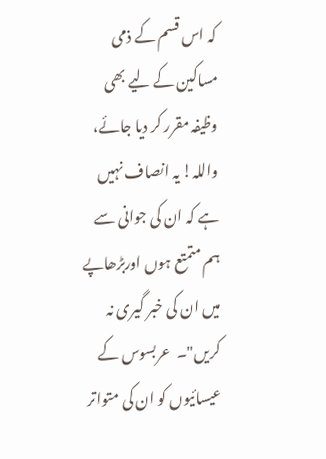کہ اس قسم کے ذمی مساکین کے لیے بھی وظیفہ مقرر کر دیا جائے، واللہ! یہ انصاف نہیں ہے کہ ان کی جوانی سے ہم متمتع ہوں اوربڑھاپے میں ان کی خبر گیری نہ کریں"۔  عربسوس کے عیسائیوں کو ان کی متواتر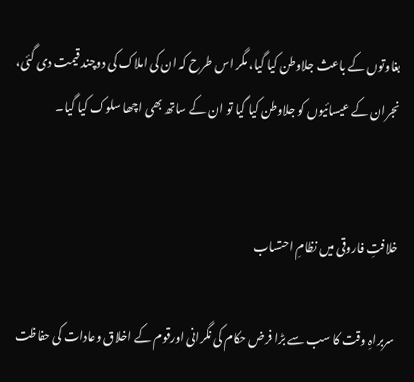بغاوتوں کے باعث جلاوطن کیا گیا، مگر اس طرح کہ ان کی املاک کی دوچند قیمت دی گئی،  نجران کے عیسائیوں کو جلاوطن کیا گیا تو ان کے ساتھ بھی اچھا سلوک کیا گیا۔


خلافتِ فاروقی میں نظامِ احتساب

 سربراہِ وقت کا سب سے بڑا فرض حکام کی نگرانی اورقوم کے اخلاق وعادات کی حفاظت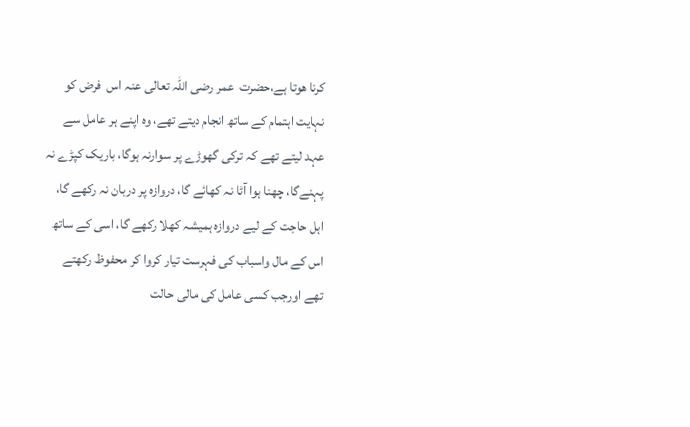کرنا ھوتا ہے،حضرت  عمر رضی اللہ تعالی عنہ اس  فرض کو نہایت اہتمام کے ساتھ انجام دیتے تھے، وہ اپنے ہر عامل سے عہد لیتے تھے کہ ترکی گھوڑے پر سوارنہ ہوگا، باریک کپڑے نہ پہنےگا، چھنا ہوا آٹا نہ کھائے گا، دروازہ پر دربان نہ رکھے گا، اہل حاجت کے لیے دروازہ ہمیشہ کھلا رکھے گا، اسی کے ساتھ اس کے مال واسباب کی فہرست تیار کروا کر محفوظ رکھتے تھے اورجب کسی عامل کی مالی حالت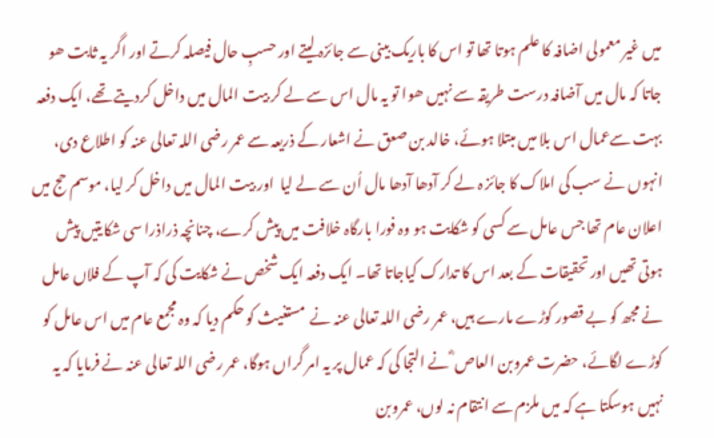میں غیر معمولی اضافہ کا علم ہوتا تھا تو اس کا باریک بینی سے جائزہ لیتے اور حسبِ حال فیصلہ کرتے اور اگر یہ ثابت ھو جاتا کہ مال میں آضافہ درست طریقہ سے نہیں ھوا تو یہ مال اس سے لے کر بیت المال میں داخل کردیتے تھے، ایک دفعہ بہت سےعمال اس بلا میں مبتلا ہوئے، خالد بن صعق نے اشعار کے ذریعہ سے عمر رضی اللہ تعالی عنہ کو اطلاع دی، انہوں نے سب کی املاک کا جائز ہ لے کر آدھا آدھا مال اُن سے لے لیا  اور بیت المال میں داخل کر لیا، موسم حج میں اعلان عام تھا جس عامل سے کسی کو شکایت ہو وہ فورا بارگاہ خلافت میں پیش کرے، چنانچہ ذراذرا سی شکایتیں پیش ہوتی تھیں اور تحقیقات کے بعد اس کا تدارک کیاجاتا تھا۔ ایک دفعہ ایک شخص نے شکایت کی کہ آپ کے فلاں عامل نے مجھ کو بے قصور کوڑے مارے ہیں، عمر رضی اللہ تعالی عنہ نے  مستغیث کو حکم دیا کہ وہ مجمع عام میں اس عامل کو کوڑے لگائے، حضرت عمروبن العاص ؓ نے التجا کی کہ عمال پر یہ امر گراں ہوگا، عمر رضی اللہ تعالی عنہ نے فرمایا کہ یہ نہیں ہوسکتا ہے کہ میں ملزم سے انتقام نہ لوں، عمروبن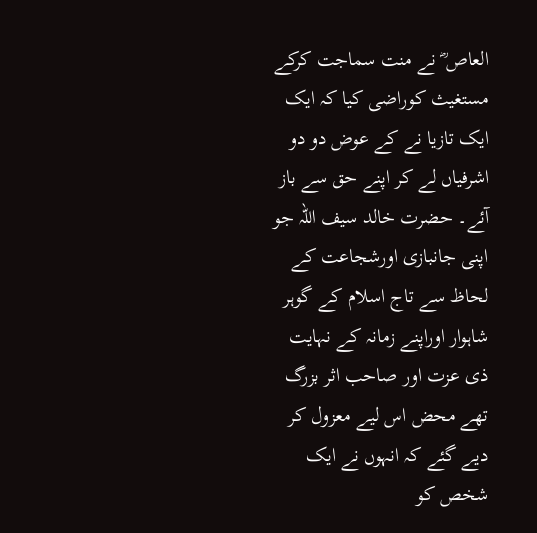العاص ؓ نے منت سماجت کرکے مستغیث کوراضی کیا کہ ایک ایک تازیا نے کے عوض دو دو اشرفیاں لے کر اپنے حق سے باز آئے۔ حضرت خالد سیف اللہ جو اپنی جانبازی اورشجاعت کے لحاظ سے تاج اسلام کے گوہر شاہوار اوراپنے زمانہ کے نہایت ذی عزت اور صاحب اثر بزرگ تھے محض اس لیے معزول کر دیے گئے کہ انہوں نے ایک شخص کو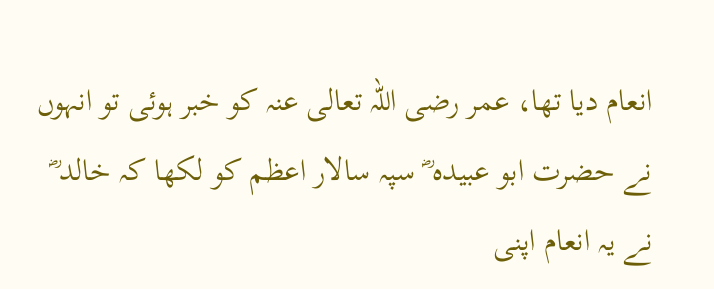انعام دیا تھا، عمر رضی اللہ تعالی عنہ کو خبر ہوئی تو انہوں نے حضرت ابو عبیدہ ؓ سپہ سالار اعظم کو لکھا کہ خالد ؓ نے یہ انعام اپنی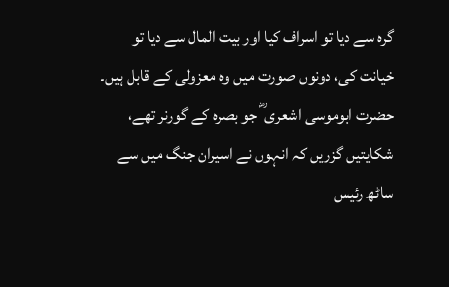گرہ سے دیا تو اسراف کیا اور بیت المال سے دیا تو خیانت کی، دونوں صورت میں وہ معزولی کے قابل ہیں۔  حضرت ابوموسی اشعری ؓ جو بصرہ کے گورنر تھے، شکایتیں گزریں کہ انہوں نے اسیران جنگ میں سے ساٹھ رئیس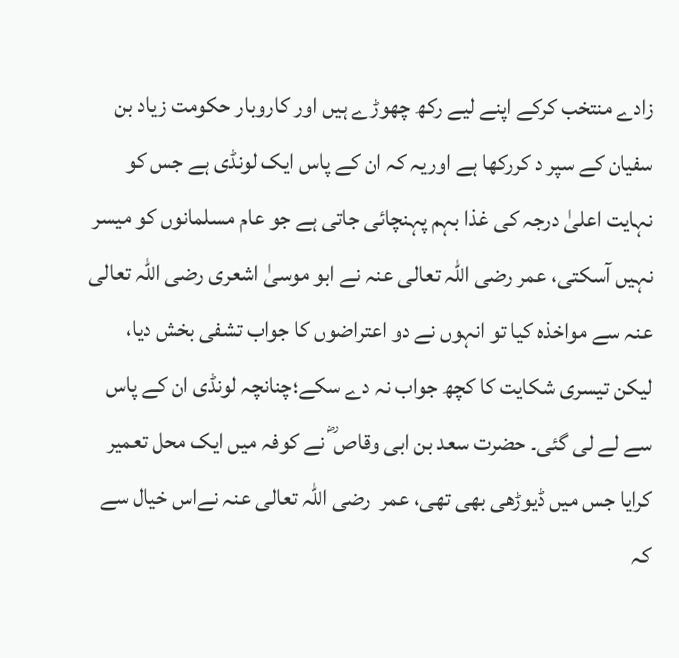زادے منتخب کرکے اپنے لیے رکھ چھوڑے ہیں اور کاروبار حکومت زیاد بن سفیان کے سپر د کررکھا ہے اوریہ کہ ان کے پاس ایک لونڈی ہے جس کو نہایت اعلیٰ درجہ کی غذا بہم پہنچائی جاتی ہے جو عام مسلمانوں کو میسر نہیں آسکتی، عمر رضی اللہ تعالی عنہ نے ابو موسیٰ اشعری رضی اللہ تعالی عنہ سے مواخذہ کیا تو انہوں نے دو اعتراضوں کا جواب تشفی بخش دیا، لیکن تیسری شکایت کا کچھ جواب نہ دے سکے؛چنانچہ لونڈی ان کے پاس سے لے لی گئی۔ حضرت سعد بن ابی وقاص ؓ نے کوفہ میں ایک محل تعمیر کرایا جس میں ڈیوڑھی بھی تھی، عمر  رضی اللہ تعالی عنہ نےاس خیال سے کہ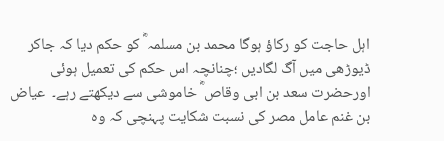اہل حاجت کو رکاؤ ہوگا محمد بن مسلمہ ؓ کو حکم دیا کہ جاکر ڈیوڑھی میں آگ لگادیں ؛چنانچہ اس حکم کی تعمیل ہوئی اورحضرت سعد بن ابی وقاص ؓ خاموشی سے دیکھتے رہے۔  عیاض بن غنم عامل مصر کی نسبت شکایت پہنچی کہ وہ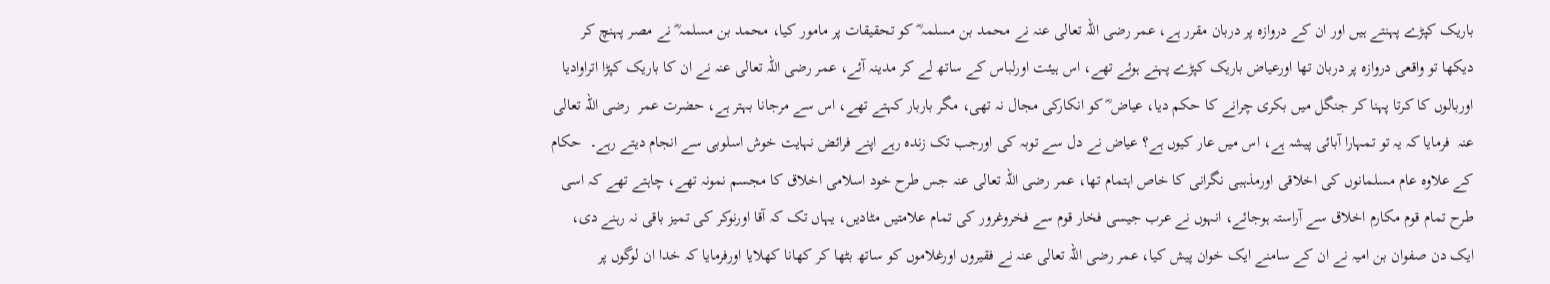باریک کپڑے پہنتے ہیں اور ان کے دروازہ پر دربان مقرر ہے، عمر رضی اللہ تعالی عنہ نے محمد بن مسلمہ ؓ کو تحقیقات پر مامور کیا، محمد بن مسلمہ ؓ نے مصر پہنچ کر دیکھا تو واقعی دروازہ پر دربان تھا اورعیاض باریک کپڑے پہنے ہوئے تھے، اس ہیئت اورلباس کے ساتھ لے کر مدینہ آئے، عمر رضی اللہ تعالی عنہ نے ان کا باریک کپڑا اتراوادیا اوربالوں کا کرتا پہنا کر جنگل میں بکری چرانے کا حکم دیا، عیاض ؓ کو انکارکی مجال نہ تھی، مگر باربار کہتے تھے، اس سے مرجانا بہتر ہے، حضرت عمر  رضی اللہ تعالی عنہ  فرمایا کہ یہ تو تمہارا آبائی پیشہ ہے، اس میں عار کیوں ہے؟ عیاض نے دل سے توبہ کی اورجب تک زندہ رہے اپنے فرائض نہایت خوش اسلوبی سے انجام دیتے رہے۔  حکام کے علاوہ عام مسلمانوں کی اخلاقی اورمذہبی نگرانی کا خاص اہتمام تھا، عمر رضی اللہ تعالی عنہ جس طرح خود اسلامی اخلاق کا مجسم نمونہ تھے، چاہتے تھے کہ اسی طرح تمام قوم مکارم اخلاق سے آراستہ ہوجائے، انہوں نے عرب جیسی فخار قوم سے فخروغرور کی تمام علامتیں مٹادیں، یہاں تک کہ آقا اورنوکر کی تمیز باقی نہ رہنے دی، ایک دن صفوان بن امیہ نے ان کے سامنے ایک خوان پیش کیا، عمر رضی اللہ تعالی عنہ نے فقیروں اورغلاموں کو ساتھ بٹھا کر کھانا کھلایا اورفرمایا کہ خدا ان لوگوں پر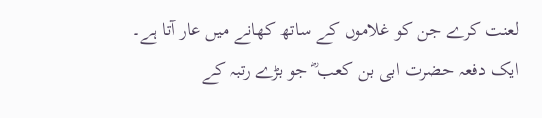لعنت کرے جن کو غلاموں کے ساتھ کھانے میں عار آتا ہے۔ ایک دفعہ حضرت ابی بن کعب ؓ جو بڑے رتبہ کے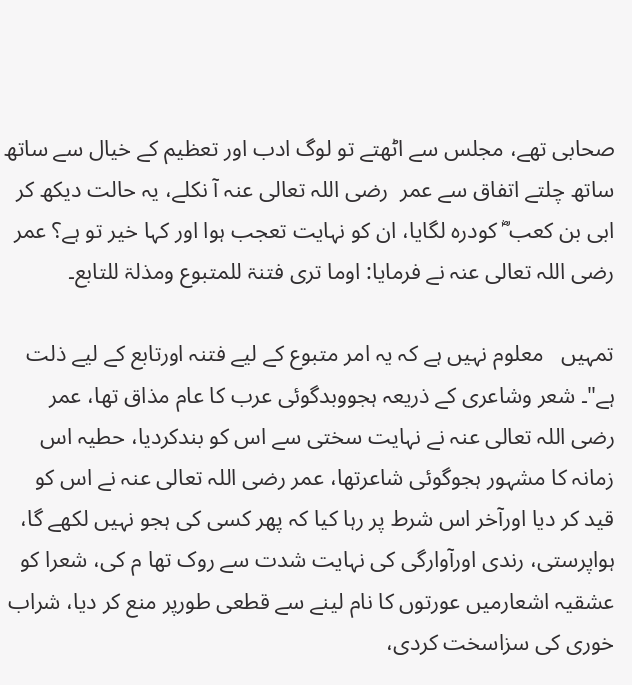صحابی تھے، مجلس سے اٹھتے تو لوگ ادب اور تعظیم کے خیال سے ساتھ ساتھ چلتے اتفاق سے عمر  رضی اللہ تعالی عنہ آ نکلے، یہ حالت دیکھ کر ابی بن کعب ؓ کودرہ لگایا، ان کو نہایت تعجب ہوا اور کہا خیر تو ہے؟ عمر رضی اللہ تعالی عنہ نے فرمایا: اوما تری فتنۃ للمتبوع ومذلۃ للتابع۔

تمہیں   معلوم نہیں ہے کہ یہ امر متبوع کے لیے فتنہ اورتابع کے لیے ذلت ہے"۔ شعر وشاعری کے ذریعہ ہجووبدگوئی عرب کا عام مذاق تھا، عمر رضی اللہ تعالی عنہ نے نہایت سختی سے اس کو بندکردیا، حطیہ اس زمانہ کا مشہور ہجوگوئی شاعرتھا، عمر رضی اللہ تعالی عنہ نے اس کو قید کر دیا اورآخر اس شرط پر رہا کیا کہ پھر کسی کی ہجو نہیں لکھے گا، ہواپرستی، رندی اورآوارگی کی نہایت شدت سے روک تھا م کی، شعرا کو عشقیہ اشعارمیں عورتوں کا نام لینے سے قطعی طورپر منع کر دیا، شراب خوری کی سزاسخت کردی،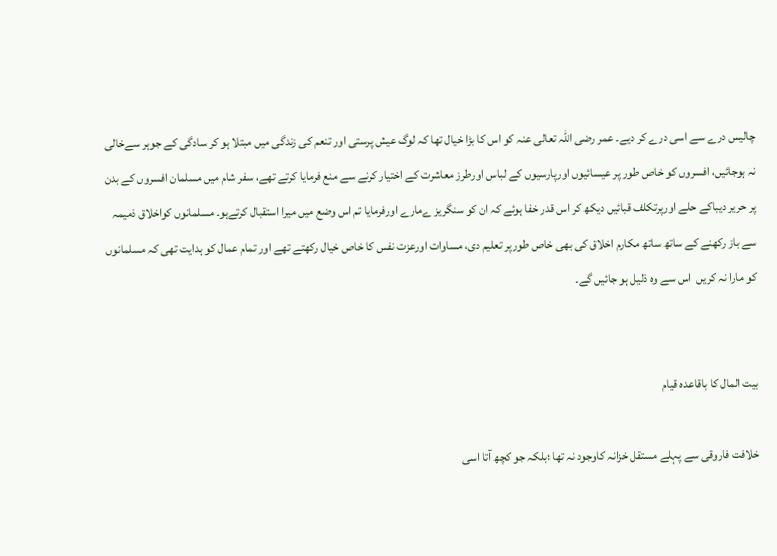چالیس درے سے اسی درے کر دیے۔ عمر رضی اللہ تعالی عنہ کو اس کا بڑا خیال تھا کہ لوگ عیش پرستی اور تنعم کی زندگی میں مبتلا ہو کر سادگی کے جوہر سےخالی نہ ہوجائیں، افسروں کو خاص طور پر عیسائیوں اورپارسیوں کے لباس اورطرز معاشرت کے اختیار کرنے سے منع فرمایا کرتے تھے، سفر شام میں مسلمان افسروں کے بدن پر حریر دیباکے حلے اورپرتکلف قبائیں دیکھ کر اس قدر خفا ہوئے کہ ان کو سنگریز ےمارے اورفرمایا تم اس وضع میں میرا استقبال کرتےہو۔ مسلمانوں کواخلاق ذمیمہ سے باز رکھنے کے ساتھ ساتھ مکارم اخلاق کی بھی خاص طورپر تعلیم دی، مساوات اورعزت نفس کا خاص خیال رکھتے تھے اور تمام عمال کو ہدایت تھی کہ مسلمانوں کو مارا نہ کریں  اس سے وہ ذلیل ہو جائیں گے۔


بیت المال کا باقاعدہ قیام

خلافت فاروقی سے پہلے مستقل خزانہ کاوجود نہ تھا ؛بلکہ جو کچھ آتا اسی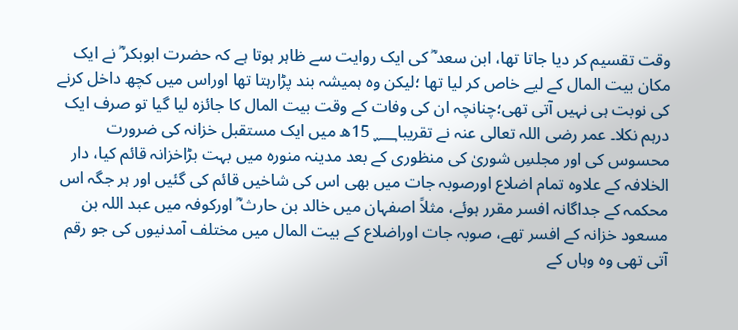وقت تقسیم کر دیا جاتا تھا، ابن سعد ؓ کی ایک روایت سے ظاہر ہوتا ہے کہ حضرت ابوبکر ؓ نے ایک مکان بیت المال کے لیے خاص کر لیا تھا ؛لیکن وہ ہمیشہ بند پڑارہتا تھا اوراس میں کچھ داخل کرنے کی نوبت ہی نہیں آتی تھی؛چنانچہ ان کی وفات کے وقت بیت المال کا جائزہ لیا گیا تو صرف ایک درہم نکلا۔ عمر رضی اللہ تعالی عنہ نے تقریبا؁ 15ھ میں ایک مستقبل خزانہ کی ضرورت محسوس کی اور مجلسِ شوریٰ کی منظوری کے بعد مدینہ منورہ میں بہت بڑاخزانہ قائم کیا، دار الخلافہ کے علاوہ تمام اضلاع اورصوبہ جات میں بھی اس کی شاخیں قائم کی گئیں اور ہر جگہ اس محکمہ کے جداگانہ افسر مقرر ہوئے، مثلاً اصفہان میں خالد بن حارث ؓ اورکوفہ میں عبد اللہ بن مسعود خزانہ کے افسر تھے، صوبہ جات اوراضلاع کے بیت المال میں مختلف آمدنیوں کی جو رقم آتی تھی وہ وہاں کے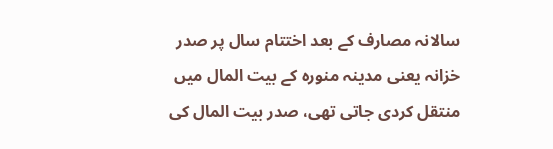سالانہ مصارف کے بعد اختتام سال پر صدر خزانہ یعنی مدینہ منورہ کے بیت المال میں منتقل کردی جاتی تھی، صدر بیت المال کی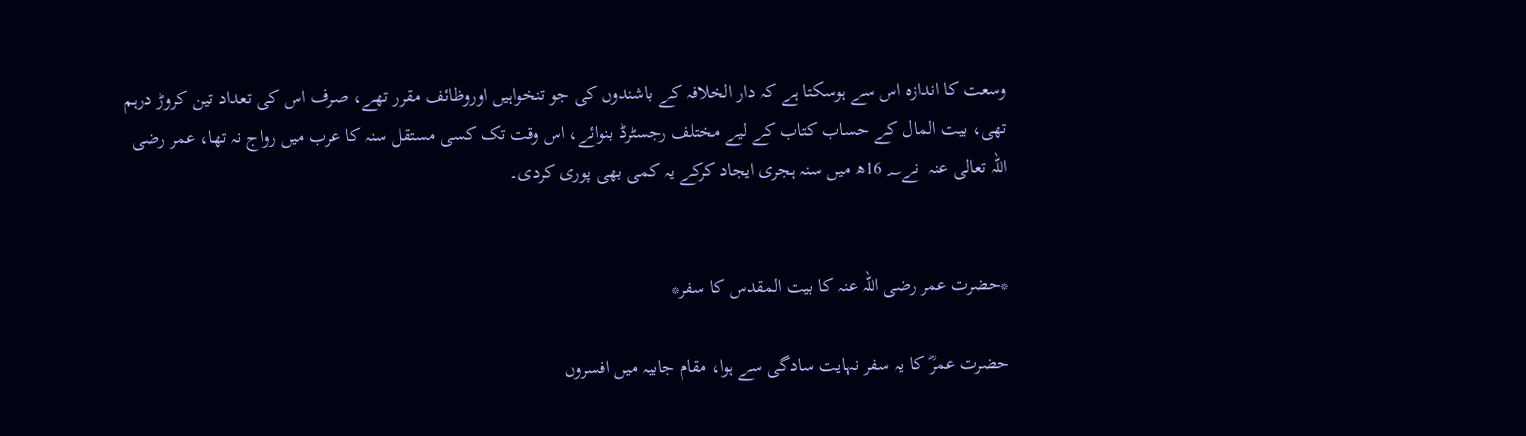وسعت کا اندازہ اس سے ہوسکتا ہے کہ دار الخلافہ کے باشندوں کی جو تنخواہیں اوروظائف مقرر تھے، صرف اس کی تعداد تین کروڑ درہم تھی، بیت المال کے حساب کتاب کے لیے مختلف رجسٹرڈ بنوائے، اس وقت تک کسی مستقل سنہ کا عرب میں رواج نہ تھا، عمر رضی اللہ تعالی عنہ  نے؁ 16ھ میں سنہ ہجری ایجاد کرکے یہ کمی بھی پوری کردی۔


*حضرت عمر رضی اللہ عنہ کا بیت المقدس کا سفر*

حضرت عمرؓ کا یہ سفر نہایت سادگی سے ہوا، مقام جابیہ میں افسروں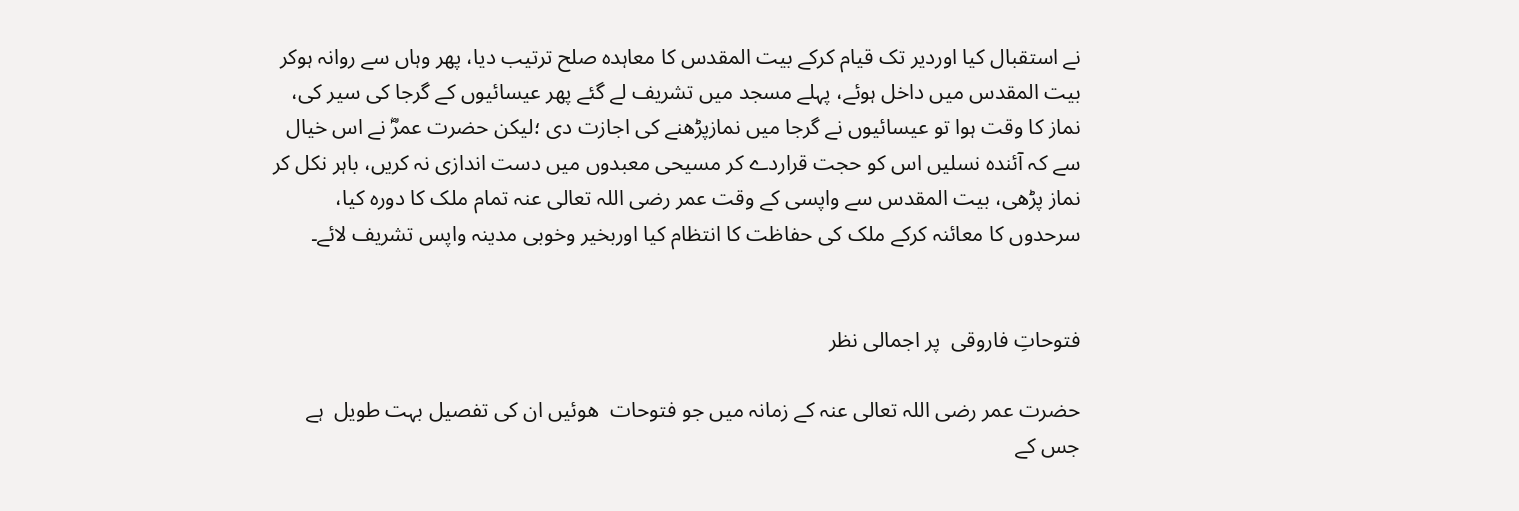نے استقبال کیا اوردیر تک قیام کرکے بیت المقدس کا معاہدہ صلح ترتیب دیا، پھر وہاں سے روانہ ہوکر بیت المقدس میں داخل ہوئے، پہلے مسجد میں تشریف لے گئے پھر عیسائیوں کے گرجا کی سیر کی، نماز کا وقت ہوا تو عیسائیوں نے گرجا میں نمازپڑھنے کی اجازت دی ؛لیکن حضرت عمرؓ نے اس خیال سے کہ آئندہ نسلیں اس کو حجت قراردے کر مسیحی معبدوں میں دست اندازی نہ کریں، باہر نکل کر نماز پڑھی، بیت المقدس سے واپسی کے وقت عمر رضی اللہ تعالی عنہ تمام ملک کا دورہ کیا، سرحدوں کا معائنہ کرکے ملک کی حفاظت کا انتظام کیا اوربخیر وخوبی مدینہ واپس تشریف لائے۔


فتوحاتِ فاروقی  پر اجمالی نظر

حضرت عمر رضی اللہ تعالی عنہ کے زمانہ میں جو فتوحات  ھوئیں ان کی تفصیل بہت طویل  ہے  جس کے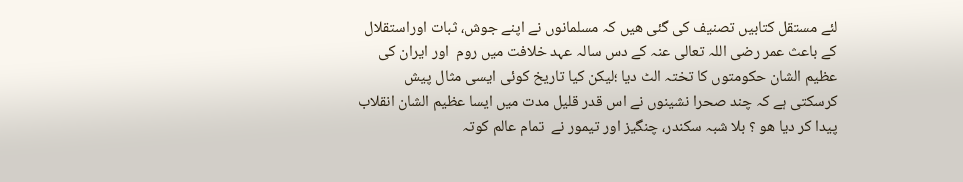لئے مستقل کتابیں تصنیف کی گئی ھیں کہ مسلمانوں نے اپنے جوش، ثبات اوراستقلال کے باعث عمر رضی اللہ تعالی عنہ کے دس سالہ عہد خلافت میں روم  اور ایران کی عظیم الشان حکومتوں کا تختہ الٹ دیا ؛لیکن کیا تاریخ کوئی ایسی مثال پیش کرسکتی ہے کہ چند صحرا نشینوں نے اس قدر قلیل مدت میں ایسا عظیم الشان انقلاب پیدا کر دیا ھو ؟ بلا شبہ سکندر، چنگیز اور تیمور نے  تمام عالم کوتہ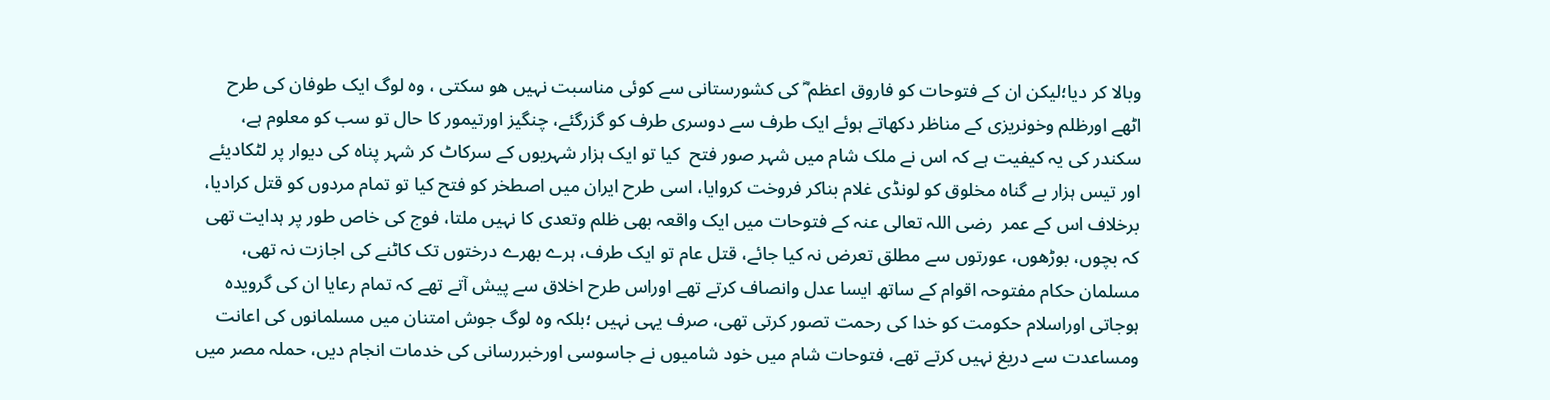وبالا کر دیا؛لیکن ان کے فتوحات کو فاروق اعظم ؓ کی کشورستانی سے کوئی مناسبت نہیں ھو سکتی ، وہ لوگ ایک طوفان کی طرح اٹھے اورظلم وخونریزی کے مناظر دکھاتے ہوئے ایک طرف سے دوسری طرف کو گزرگئے، چنگیز اورتیمور کا حال تو سب کو معلوم ہے، سکندر کی یہ کیفیت ہے کہ اس نے ملک شام میں شہر صور فتح  کیا تو ایک ہزار شہریوں کے سرکاٹ کر شہر پناہ کی دیوار پر لٹکادیئے اور تیس ہزار بے گناہ مخلوق کو لونڈی غلام بناکر فروخت کروایا، اسی طرح ایران میں اصطخر کو فتح کیا تو تمام مردوں کو قتل کرادیا، برخلاف اس کے عمر  رضی اللہ تعالی عنہ کے فتوحات میں ایک واقعہ بھی ظلم وتعدی کا نہیں ملتا، فوج کی خاص طور پر ہدایت تھی کہ بچوں، بوڑھوں، عورتوں سے مطلق تعرض نہ کیا جائے، قتل عام تو ایک طرف، ہرے بھرے درختوں تک کاٹنے کی اجازت نہ تھی، مسلمان حکام مفتوحہ اقوام کے ساتھ ایسا عدل وانصاف کرتے تھے اوراس طرح اخلاق سے پیش آتے تھے کہ تمام رعایا ان کی گرویدہ ہوجاتی اوراسلام حکومت کو خدا کی رحمت تصور کرتی تھی، صرف یہی نہیں ؛بلکہ وہ لوگ جوش امتنان میں مسلمانوں کی اعانت ومساعدت سے دریغ نہیں کرتے تھے، فتوحات شام میں خود شامیوں نے جاسوسی اورخبررسانی کی خدمات انجام دیں، حملہ مصر میں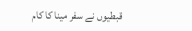قبطیوں نے سفر مینا کا کام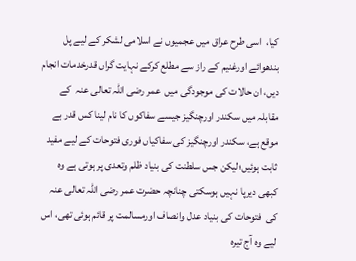کیا،  اسی طرح عراق میں عجمیوں نے اسلامی لشکر کے لیے پل بندھوائے اورغنیم کے راز سے مطلع کرکے نہایت گراں قدرخدمات انجام دیں، ان حالات کی موجودگی میں  عمر رضی اللہ تعالی عنہ  کے  مقابلہ میں سکندر اورچنگیز جیسے سفاکوں کا نام لینا کس قدر بے موقع ہے، سکندر اورچنگیز کی سفاکیاں فوری فتوحات کے لیے مفید ثابت ہوئیں؛لیکن جس سلطنت کی بنیاد ظلم وتعدی پر ہوتی ہے وہ کبھی دیرپا نہیں ہوسکتی چنانچہ حضرت عمر رضی اللہ تعالی عنہ کی  فتوحات کی بنیاد عدل وانصاف اورمسالمت پر قائم ہوئی تھی، اس لیے وہ آج تیرہ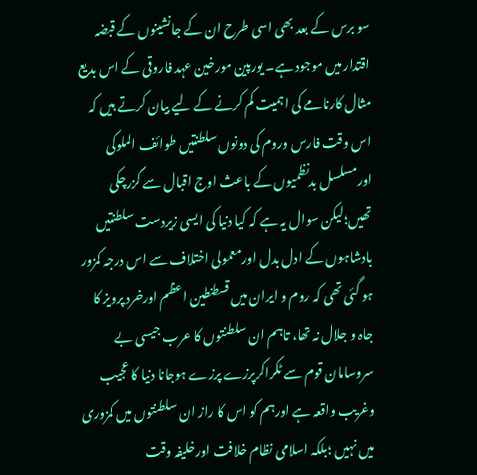سو برس کے بعد بھی اسی طرح ان کے جانشینوں کے قبضہ اقتدار میں موجود ہے۔ یورپین مورخین عہد فاروقی کے اس بدیع مثال کارنامے کی اہمیت کم کرنے کے لیے بیان کرتے ہیں کہ اس وقت فارس وروم کی دونوں سلطنتیں طوائف الملوکی اورمسلسل بدنظمیوں کے باعث اوج اقبال سے گزرچکی تھیں؛لیکن سوال یہ ہے کہ کیا دنیا کی ایسی زیردست سلطنتیں بادشاہوں کے ادل بدل اورمعمولی اختلاف سے اس درجہ کمزور ہو گئی تھی کہ روم و ایران میں قسطنطین اعظم اورخرد پرویز کا جاہ و جلال نہ تھا، تاہم ان سلطنتوں کا عرب جیسی بے سروسامان قوم سے ٹکراکرپرزے پرزے ہوجانا دنیا کا عجیب وغریب واقعہ ہے اورہم کو اس کا راز ان سلطنتوں میں کمزوری میں نہیں ؛بلکہ اسلامی نظام خلافت اورخلیفہ وقت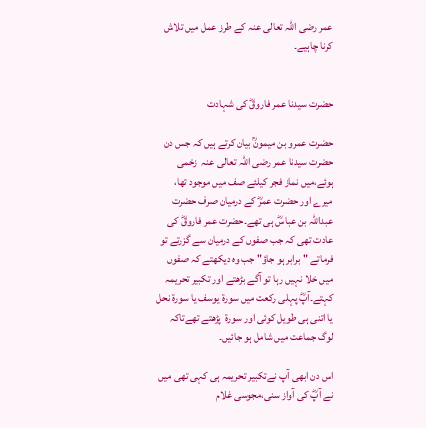عمر رضی اللہ تعالی عنہ کے طرز عمل میں تلاش کرنا چاہیے۔


حضرت سیدنا عمر فاروقؓ کی شہادت

حضرت عمرو بن میمونؒ بیان کرتے ہیں کہ جس دن حضرت سیدنا عمر رضی اللہ تعالی عنہ  زخمی ہوئے،میں نماز فجر کیلئے صف میں موجود تھا، میرے اور حضرت عمرؓ کے درمیان صرف حضرت عبداللہ بن عباسؓ ہی تھے۔حضرت عمر فاروقؓ کی عادت تھی کہ جب صفوں کے درمیان سے گزرتے تو فرماتے "برابر ہو جاؤ" جب وہ دیکھتے کہ صفوں میں خلا نہیں رہا تو آگے بڑھتے اور تکبیر تحریمہ کہتے۔آپؓ پہلی رکعت میں سورة یوسف یا سورة نحل یا اتنی ہی طویل کوئی اور سورة  پڑھتے تھےتاکہ لوگ جماعت میں شامل ہو جائیں۔

اس دن ابھی آپ نےتکبیر تحریمہ ہی کہی تھی میں نے آپؓ کی آواز سنی،مجوسی غلام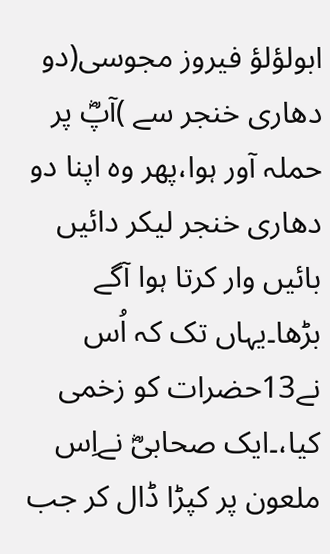ابولؤلؤ فیروز مجوسی(دو دھاری خنجر سے )آپؓ پر حملہ آور ہوا،پھر وہ اپنا دو دھاری خنجر لیکر دائیں بائیں وار کرتا ہوا آگے بڑھا۔یہاں تک کہ اُس نے13حضرات کو زخمی کیا،۔ایک صحابیؓ نےاِس ملعون پر کپڑا ڈال کر جب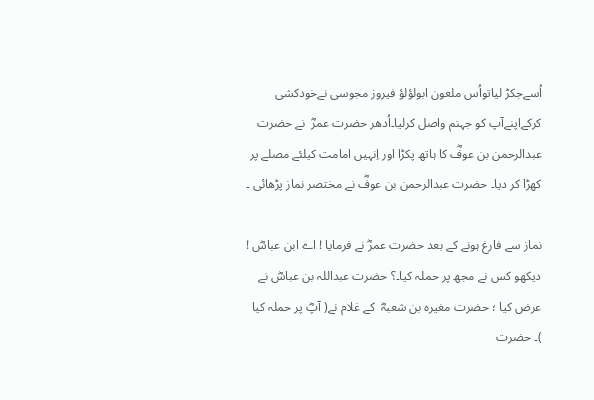اُسےجکڑ لیاتواُس ملعون ابولؤلؤ فیروز مجوسی نےخودکشی کرکےاپنےآپ کو جہنم واصل کرلیا۔اُدھر حضرت عمرؓ  نے حضرت عبدالرحمن بن عوفؓ کا ہاتھ پکڑا اور اِنہیں امامت کیلئے مصلے پر کھڑا کر دیا۔ حضرت عبدالرحمن بن عوفؓ نے مختصر نماز پڑھائی ۔

نماز سے فارغ ہونے کے بعد حضرت عمرؓ نے فرمایا ! اے ابن عباسؓ ! دیکھو کس نے مجھ پر حملہ کیا۔؟ حضرت عبداللہ بن عباسؓ نے عرض کیا ؛ حضرت مغیرہ بن شعبہؓ  کے غلام نے( آپؓ پر حملہ کیا )۔ حضرت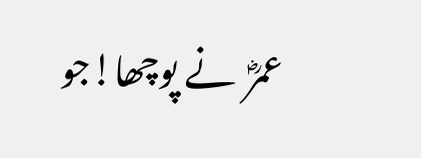عمرؓ  نے پوچھا!جو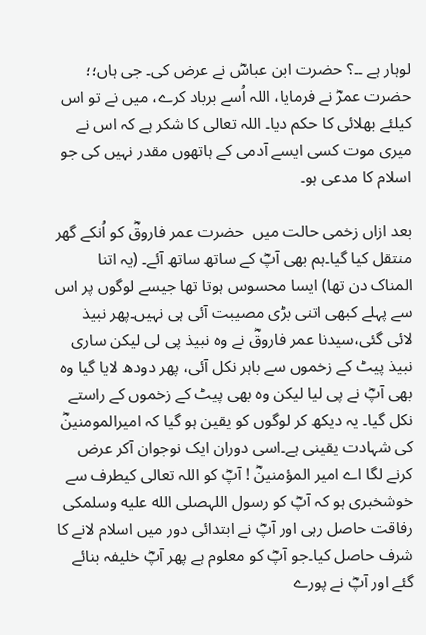لوہار ہے ۔۔؟ حضرت ابن عباسؓ نے عرض کی۔ جی ہاں؛؛ حضرت عمرؓ نے فرمایا، اللہ اُسے برباد کرے، میں نے تو اس کیلئے بھلائی کا حکم دیا۔ اللہ تعالی کا شکر ہے کہ اس نے میری موت کسی ایسے آدمی کے ہاتھوں مقدر نہیں کی جو اسلام کا مدعی ہو۔

بعد ازاں زخمی حالت میں  حضرت عمر فاروقؓ کو اُنکے گھر منتقل کیا گیا۔ہم بھی آپؓ کے ساتھ ساتھ آئے۔ (یہ اتنا المناک دن تھا) ایسا محسوس ہوتا تھا جیسے لوگوں پر اس سے پہلے کبھی اتنی بڑی مصیبت آئی ہی نہیں۔پھر نبیذ لائی گئی،سیدنا عمر فاروقؓ نے وہ نبیذ پی لی لیکن ساری نبیذ پیٹ کے زخموں سے باہر نکل آئی، پھر دودھ لایا گیا وہ بھی آپؓ نے پی لیا لیکن وہ بھی پیٹ کے زخموں کے راستے نکل گیا۔ یہ دیکھ کر لوگوں کو یقین ہو گیا کہ امیرالمومنینؓ کی شہادت یقینی ہے۔اسی دوران ایک نوجوان آکر عرض کرنے لگا اے امیر المؤمنینؓ ! آپؓ کو اللہ تعالی کیطرف سے خوشخبری ہو کہ آپؓ کو رسول اللہصلى الله عليه وسلمکی رفاقت حاصل رہی اور آپؓ نے ابتدائی دور میں اسلام لانے کا شرف حاصل کیا۔جو آپؓ کو معلوم ہے پھر آپؓ خلیفہ بنائے گئے اور آپؓ نے پورے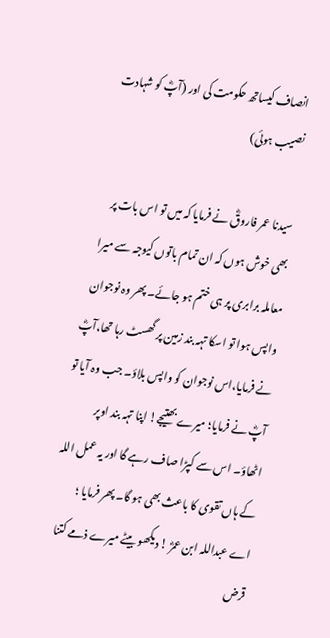انصاف کیساتھ حکومت کی اور (آپؓ کو شہادت نصیب ہوئی)

سیدنا عمر فاروقؓ نے فرمایا کہ میں تو اس بات پر بھی خوش ہوں کہ ان تمام باتوں کیوجہ سے میرا معاملہ برابری پر ہی ختم ہو جائے۔ پھر وہ نوجوان واپس ہوا تو اسکا تہہ بند زمین پر گھسٹ رہا تھا،آپؓ نے فرمایا،اس نوجوان کو واپس بلاؤ۔ جب وہ آیا تو آپؓ نے فرمایا؛ میرے بھتیجے! اپنا تہہ بند اوپر اٹھاؤ۔ اس سے کپڑا صاف رہے گا اور یہ عمل اللہ کے ہاں تقوی کا باعث بھی ہو گا۔ پھر فرمایا ؛ اے عبداللہ ابن عمرؓ ! دیکھو بیٹے میرے ذمے کتنا قرض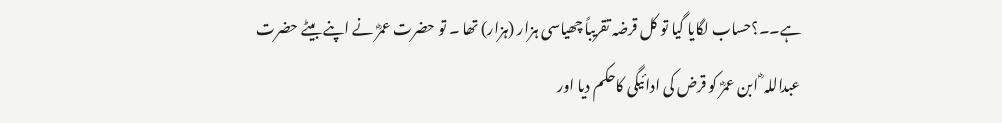ہے۔۔؟حساب لگایا گیا تو کل قرضہ تقریباً چھیاسی ہزار (ہزار) تھا ۔ تو حضرت عمرؓ نے اپنے بیٹے حضرت عبداللہ ؓ ابن عمرؓ کو قرض کی ادائیگی کاحکم دیا اور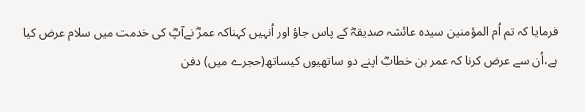فرمایا کہ تم اُم المؤمنین سیدہ عائشہ صدیقہؓ کے پاس جاؤ اور اُنہیں کہناکہ عمرؓ نےآپؓ کی خدمت میں سلام عرض کیا ہے،اُن سے عرض کرنا کہ عمر بن خطابؓ اپنے دو ساتھیوں کیساتھ(حجرے میں) دفن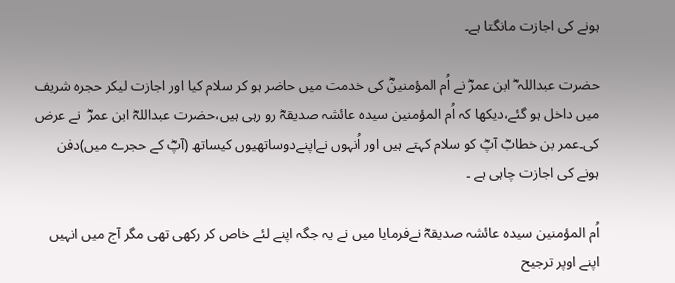ہونے کی اجازت مانگتا ہے۔

حضرت عبداللہ ؓ ابن عمرؓ نے اُم المؤمنینؓ کی خدمت میں حاضر ہو کر سلام کیا اور اجازت لیکر حجرہ شریف میں داخل ہو گئے،دیکھا کہ اُم المؤمنین سیدہ عائشہ صدیقہؓ رو رہی ہیں،حضرت عبداللہؓ ابن عمرؓ  نے عرض کی۔عمر بن خطابؓ آپؓ کو سلام کہتے ہیں اور اُنہوں نےاپنےدوساتھیوں کیساتھ (آپؓ کے حجرے میں)دفن ہونے کی اجازت چاہی ہے ۔

اُم المؤمنین سیدہ عائشہ صدیقہؓ نےفرمایا میں نے یہ جگہ اپنے لئے خاص کر رکھی تھی مگر آج میں انہیں اپنے اوپر ترجیح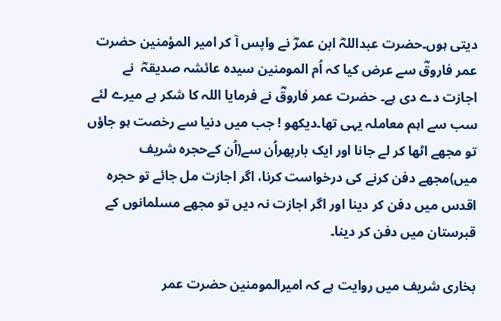دیتی ہوں۔حضرت عبداللہؓ ابن عمرؓ نے واپس آ کر امیر المؤمنین حضرت عمر فاروقؓ سے عرض کیا کہ اُم المومنین سیدہ عائشہ صدیقہؓ  نے اجازت دے دی ہے۔ حضرت عمر فاروقؓ نے فرمایا اللہ کا شکر ہے میرے لئے سب سے اہم معاملہ یہی تھا۔دیکھو ! جب میں دنیا سے رخصت ہو جاؤں  تو مجھے اٹھا کر لے جانا اور ایک بارپھراُن سے(اُن کےحجرہ شریف میں)مجھے دفن کرنے کی درخواست کرنا، اگر اجازت مل جائے تو حجرہ اقدس میں دفن کر دینا اور اگر اجازت نہ دیں تو مجھے مسلمانوں کے قبرستان میں دفن کر دینا۔

بخاری شریف میں روایت ہے کہ امیرالمومنین حضرت عمر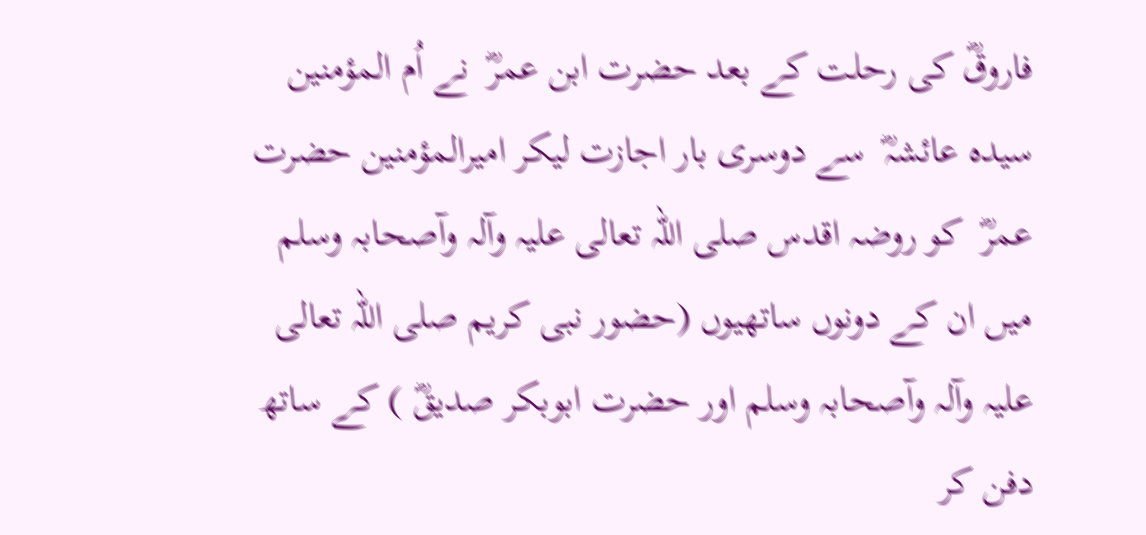فاروقؓ کی رحلت کے بعد حضرت ابن عمرؓ  نے اُم المؤمنین سیدہ عائشہؓ  سے دوسری بار اجازت لیکر امیرالمؤمنین حضرت عمرؓ  کو روضہ اقدس صلی اللہ تعالی علیہ وآلہ وآصحابہ وسلم  میں ان کے دونوں ساتھیوں (حضور نبی کریم صلی اللہ تعالی علیہ وآلہ وآصحابہ وسلم اور حضرت ابوبکر صدیقؓ ) کے ساتھ دفن کر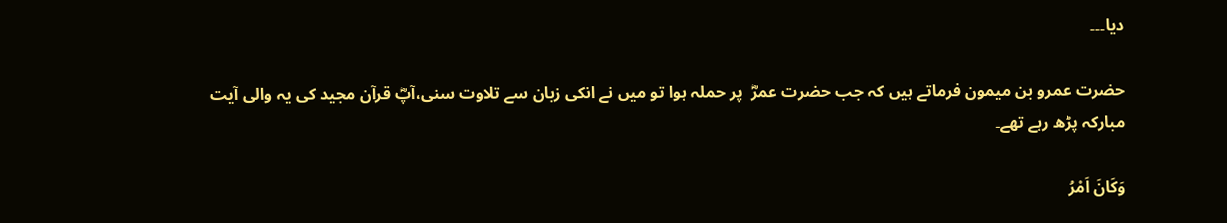دیا۔۔۔

حضرت عمرو بن میمون فرماتے ہیں کہ جب حضرت عمرؓ  پر حملہ ہوا تو میں نے انکی زبان سے تلاوت سنی،آپؓ قرآن مجید کی یہ والی آیت مبارکہ پڑھ رہے تھے۔

وَكَانَ اَمْرُ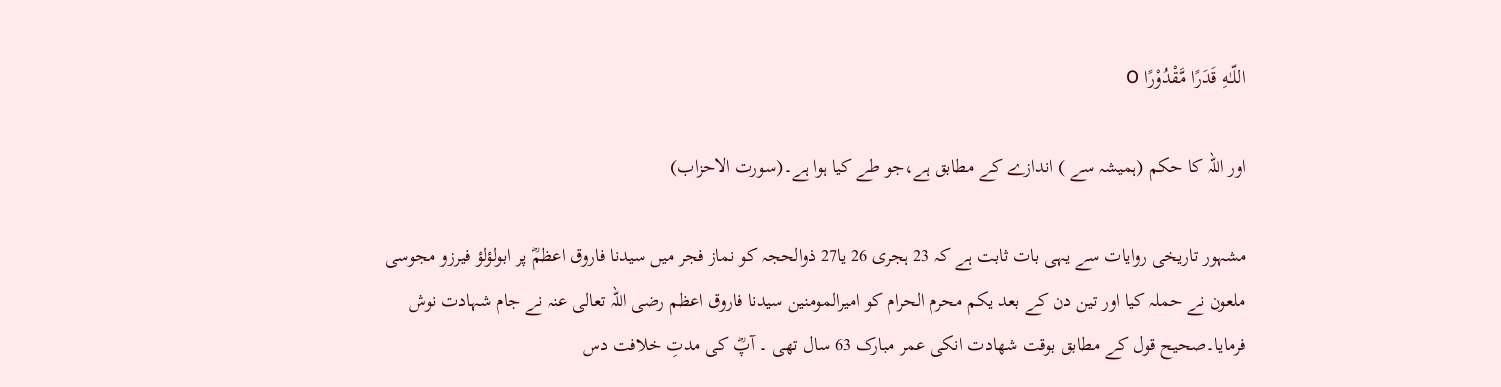اللّـٰهِ قَدَرًا مَّقْدُوْرًا O

اور اللہ کا حکم (ہمیشہ سے ) اندازے کے مطابق ہے،جو طے کیا ہوا ہے۔(سورت الاحزاب)

مشہور تاریخی روایات سے یہی بات ثابت ہے کہ 23 ہجری 26 یا27 ذوالحجہ کو نماز فجر میں سیدنا فاروق اعظمؓ پر ابولؤلؤ فیرزو مجوسی ملعون نے حملہ کیا اور تین دن کے بعد یکم محرم الحرام کو امیرالمومنین سیدنا فاروق اعظم رضی اللہ تعالی عنہ نے جام شہادت نوش فرمایا۔صحیح قول کے مطابق بوقت شھادت انکی عمر مبارک 63 سال تھی ۔ آپؓ کی مدتِ خلافت دس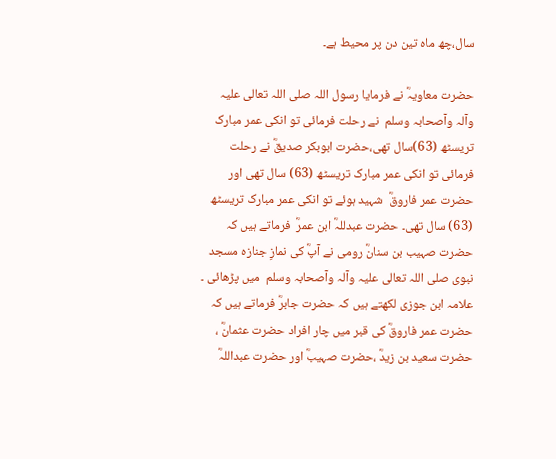سال،چھ ماہ تین دن پر محیط ہے۔

حضرت معاویہؓ نے فرمایا رسول اللہ صلی اللہ تعالی علیہ وآلہ وآصحابہ وسلم  نے رحلت فرمائی تو انکی عمر مبارک تریسٹھ (63)سال تھی،حضرت ابوبکر صدیقؓ نے رحلت فرمائی تو انکی عمر مبارک تریسٹھ (63) سال تھی اور حضرت عمر فاروقؓ  شہید ہوئے تو انکی عمر مبارک تریسٹھ (63) سال تھی۔ حضرت عبدللہؓ ابن عمرؓ  فرماتے ہیں کہ حضرت صہیب بن سنانؓ رومی نے آپؓ کی نمازِ جنازہ مسجد نبوی صلی اللہ تعالی علیہ وآلہ وآصحابہ وسلم  میں پڑھائی ۔ علامہ ابن جوزی لکھتے ہیں کہ حضرت جابرؓ فرماتے ہیں کہ حضرت عمر فاروقؓ کی قبر میں چار افراد حضرت عثمانؓ ، حضرت سعید بن زیدؓ ،حضرت صہیبؓ اور حضرت عبداللہؓ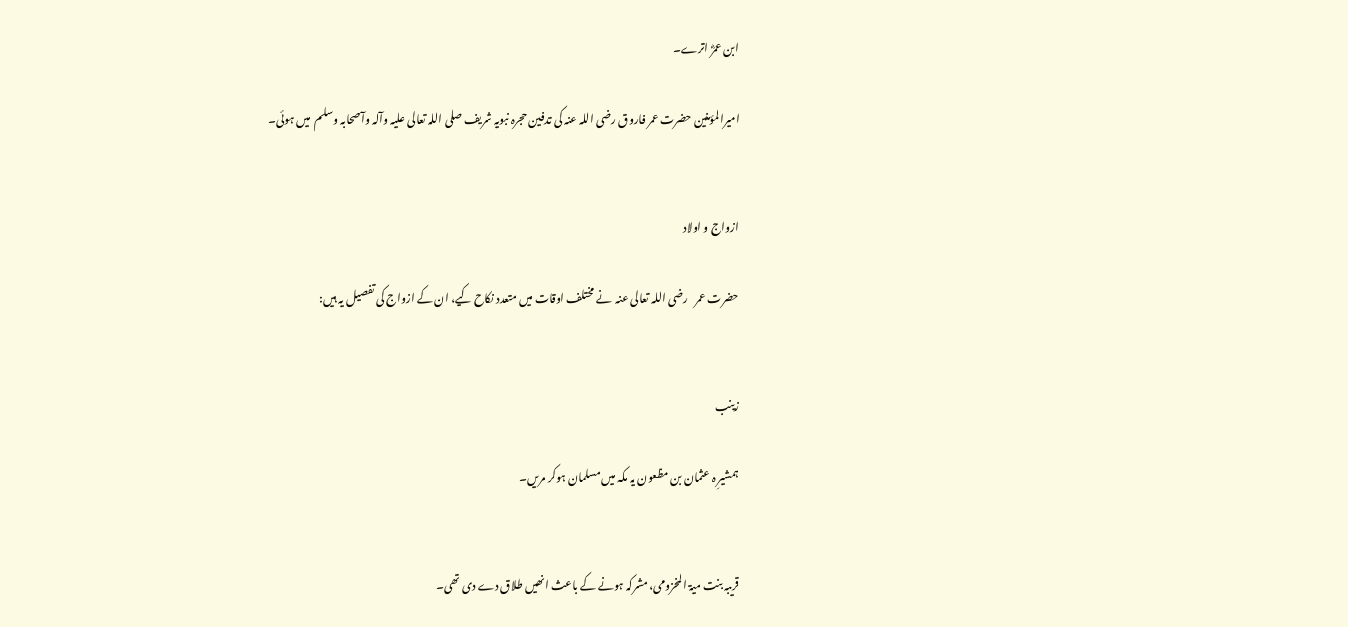ابن عمرؓ اترے۔

امیرالمؤمنین حضرت عمر فاروق رضی اللہ عنہ کی تدفین حجرہ نبویہ شریف صلی اللہ تعالی علیہ وآلہ وآصحابہ وسلم  میں ہوئی۔


ازواج و اولاد

حضرت عمر   رضی اللہ تعالی عنہ  نے مختلف اوقات میں متعدد نکاح کیے، ان کے ازواج کی تفصیل یہ ہیں:


زینب

ہمشیرِ ہ عثمان بن مظعون یہ مکہ میں مسلمان ہوکر مریں۔


قریبہ بنت میۃ المخزومی، مشرکہ ہونے کے باعث انھیں طلاق دے دی تھی۔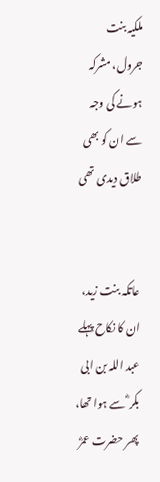ملکیہ بنت جرول، مشرکہ ہونے کی وجہ سے ان کو بھی طلاق دیدی تھی


عاتکہ بنت زید، ان کا نکاح پہلے عبد اللہ بن ابی بکر ؓ سے ہوا تھا، پھر حضرت عمرؓ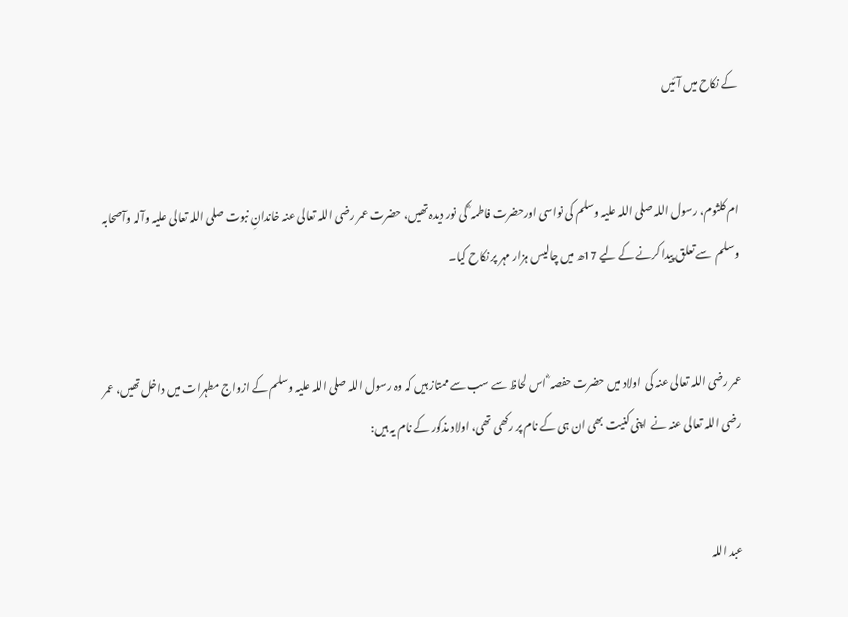کے نکاح میں آئیں


ام کلثوم، رسول اللہ صلی اللہ علیہ وسلم کی نواسی اورحضرت فاطمہ ؓ کی نور دیدہ تھیں، حضرت عمر رضی اللہ تعالی عنہ خاندا‌نِ‌ نبوت صلی اللہ تعالی علیہ وآلہ وآصحابہ وسلم  سے تعلق پیدا کرنے کے لیے 17ھ میں چالیس ہزار مہر پر نکاح کیا۔


عمر رضی اللہ تعالی عنہ کی  اولاد میں حضرت حفصہ ؓ اس لحاظ سے سب سے ممتاز ہیں کہ وہ رسول اللہ صلی اللہ علیہ وسلم کے ازواج مطہرات میں داخل تھیں، عمر رضی اللہ تعالی عنہ نے  اپنی کنیت بھی ان ہی کے نام پر رکھی تھی، اولاد مذکور کے نام یہ ہیں:


عبد اللہ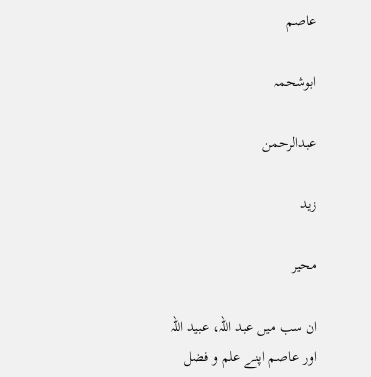عاصم

ابوشحمہ

عبدالرحمن

زید

محیر

ان سب میں عبد اللہ، عبید اللہ اور عاصم اپنے علم و فضل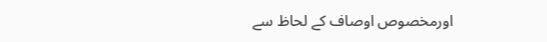اورمخصوص اوصاف کے لحاظ سے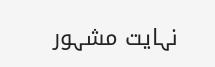نہایت مشہور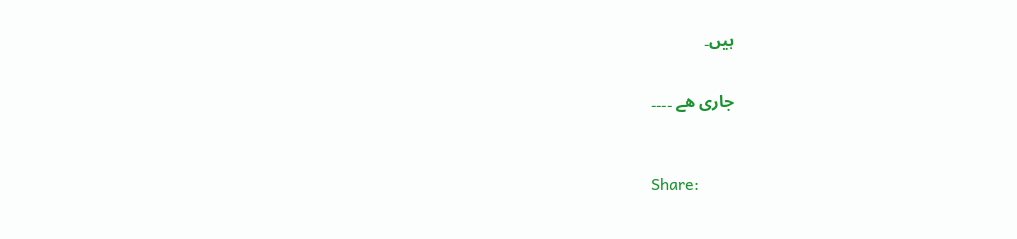ہیں۔


جاری ھے ۔۔۔۔



Share: